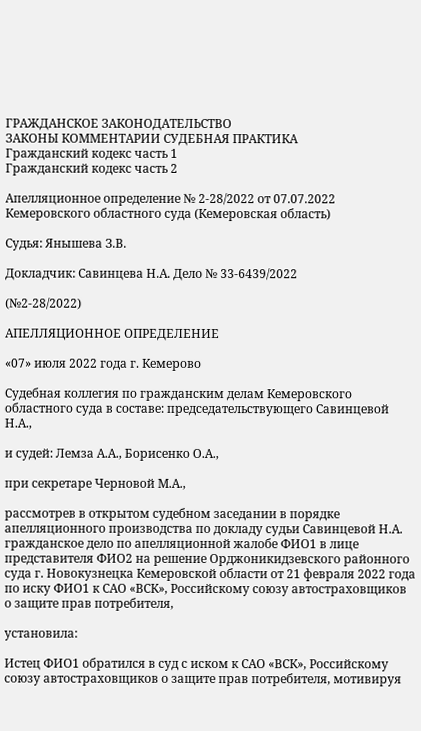ГРАЖДАНСКОЕ ЗАКОНОДАТЕЛЬСТВО
ЗАКОНЫ КОММЕНТАРИИ СУДЕБНАЯ ПРАКТИКА
Гражданский кодекс часть 1
Гражданский кодекс часть 2

Апелляционное определение № 2-28/2022 от 07.07.2022 Кемеровского областного суда (Кемеровская область)

Судья: Янышева З.В.

Докладчик: Савинцева Н.А. Дело № 33-6439/2022

(№2-28/2022)

АПЕЛЛЯЦИОННОЕ ОПРЕДЕЛЕНИЕ

«07» июля 2022 года г. Кемерово

Судебная коллегия по гражданским делам Кемеровского областного суда в составе: председательствующего Савинцевой Н.А.,

и судей: Лемза А.А., Борисенко О.А.,

при секретаре Черновой М.А.,

рассмотрев в открытом судебном заседании в порядке апелляционного производства по докладу судьи Савинцевой Н.А. гражданское дело по апелляционной жалобе ФИО1 в лице представителя ФИО2 на решение Орджоникидзевского районного суда г. Новокузнецка Кемеровской области от 21 февраля 2022 года по иску ФИО1 к САО «ВСК», Российскому союзу автостраховщиков о защите прав потребителя,

установила:

Истец ФИО1 обратился в суд с иском к САО «ВСК», Российскому союзу автостраховщиков о защите прав потребителя, мотивируя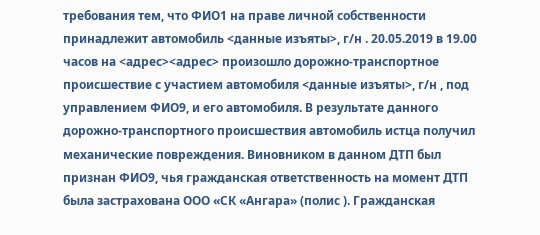требования тем, что ФИО1 на праве личной собственности принадлежит автомобиль <данные изъяты>, г/н . 20.05.2019 в 19.00 часов на <адрес><адрес> произошло дорожно-транспортное происшествие с участием автомобиля <данные изъяты>, г/н , под управлением ФИО9, и его автомобиля. В результате данного дорожно-транспортного происшествия автомобиль истца получил механические повреждения. Виновником в данном ДТП был признан ФИО9, чья гражданская ответственность на момент ДТП была застрахована ООО «СК «Ангара» (полис ). Гражданская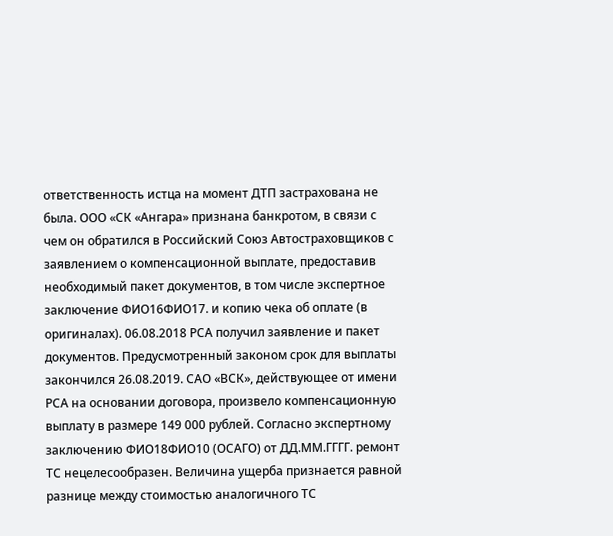ответственность истца на момент ДТП застрахована не была. ООО «СК «Ангара» признана банкротом, в связи с чем он обратился в Российский Союз Автостраховщиков с заявлением о компенсационной выплате, предоставив необходимый пакет документов, в том числе экспертное заключение ФИО16ФИО17. и копию чека об оплате (в оригиналах). 06.08.2018 РСА получил заявление и пакет документов. Предусмотренный законом срок для выплаты закончился 26.08.2019. САО «ВСК», действующее от имени РСА на основании договора, произвело компенсационную выплату в размере 149 000 рублей. Согласно экспертному заключению ФИО18ФИО10 (ОСАГО) от ДД.ММ.ГГГГ. ремонт ТС нецелесообразен. Величина ущерба признается равной разнице между стоимостью аналогичного ТС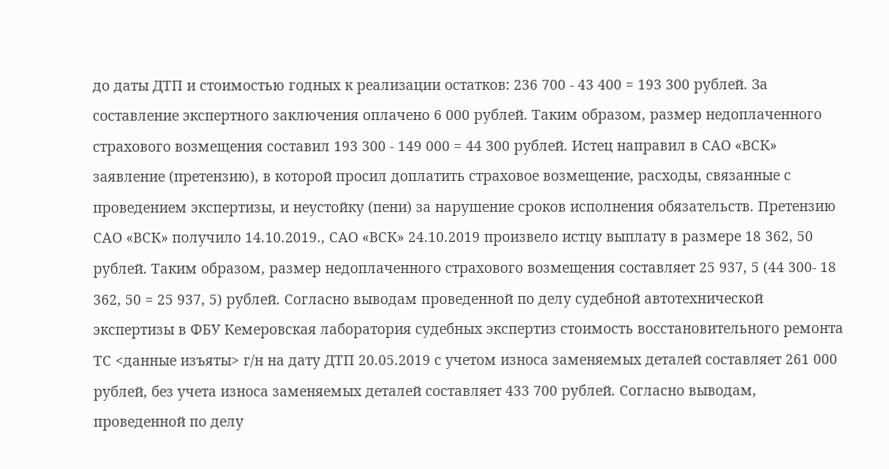до даты ДТП и стоимостью годных к реализации остатков: 236 700 - 43 400 = 193 300 рублей. За составление экспертного заключения оплачено 6 000 рублей. Таким образом, размер недоплаченного страхового возмещения составил 193 300 - 149 000 = 44 300 рублей. Истец направил в САО «ВСК» заявление (претензию), в которой просил доплатить страховое возмещение, расходы, связанные с проведением экспертизы, и неустойку (пени) за нарушение сроков исполнения обязательств. Претензию САО «ВСК» получило 14.10.2019., САО «ВСК» 24.10.2019 произвело истцу выплату в размере 18 362, 50 рублей. Таким образом, размер недоплаченного страхового возмещения составляет 25 937, 5 (44 300- 18 362, 50 = 25 937, 5) рублей. Согласно выводам проведенной по делу судебной автотехнической экспертизы в ФБУ Кемеровская лаборатория судебных экспертиз стоимость восстановительного ремонта ТС <данные изъяты> г/н на дату ДТП 20.05.2019 с учетом износа заменяемых деталей составляет 261 000 рублей, без учета износа заменяемых деталей составляет 433 700 рублей. Согласно выводам, проведенной по делу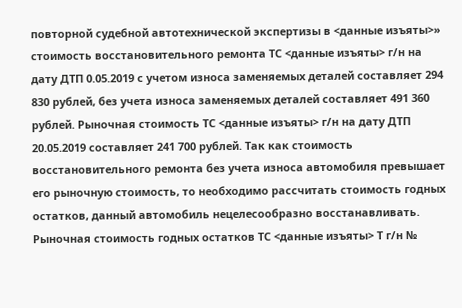повторной судебной автотехнической экспертизы в <данные изъяты>» стоимость восстановительного ремонта ТС <данные изъяты> г/н на дату ДТП 0.05.2019 с учетом износа заменяемых деталей составляет 294 830 рублей, без учета износа заменяемых деталей составляет 491 360 рублей. Рыночная стоимость ТС <данные изъяты> г/н на дату ДТП 20.05.2019 составляет 241 700 рублей. Так как стоимость восстановительного ремонта без учета износа автомобиля превышает его рыночную стоимость, то необходимо рассчитать стоимость годных остатков, данный автомобиль нецелесообразно восстанавливать. Рыночная стоимость годных остатков ТС <данные изъяты> Т г/н №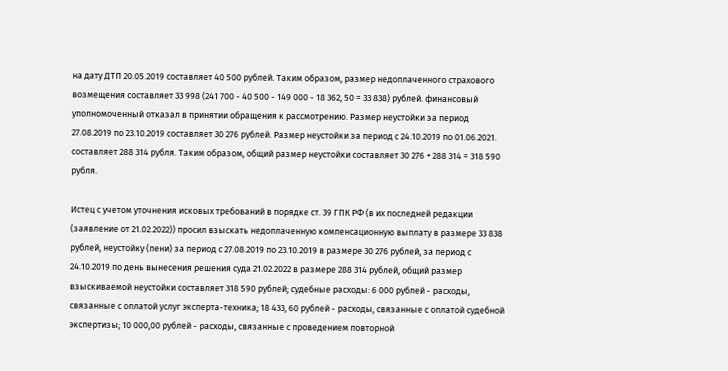на дату ДТП 20.05.2019 составляет 40 500 рублей. Таким образом, размер недоплаченного страхового возмещения составляет 33 998 (241 700 - 40 500 - 149 000 - 18 362, 50 = 33 838) рублей. финансовый уполномоченный отказал в принятии обращения к рассмотрению. Размер неустойки за период 27.08.2019 по 23.10.2019 составляет 30 276 рублей. Размер неустойки за период с 24.10.2019 по 01.06.2021. составляет 288 314 рубля. Таким образом, общий размер неустойки составляет 30 276 + 288 314 = 318 590 рубля.

Истец с учетом уточнения исковых требований в порядке ст. 39 ГПК РФ (в их последней редакции (заявление от 21.02.2022)) просил взыскать недоплаченную компенсационную выплату в размере 33 838 рублей, неустойку (пени) за период с 27.08.2019 по 23.10.2019 в размере 30 276 рублей, за период с 24.10.2019 по день вынесения решения суда 21.02.2022 в размере 288 314 рублей, общий размер взыскиваемой неустойки составляет 318 590 рублей; судебные расходы: 6 000 рублей - расходы, связанные с оплатой услуг эксперта-техника; 18 433, 60 рублей - расходы, связанные с оплатой судебной экспертизы; 10 000,00 рублей - расходы, связанные с проведением повторной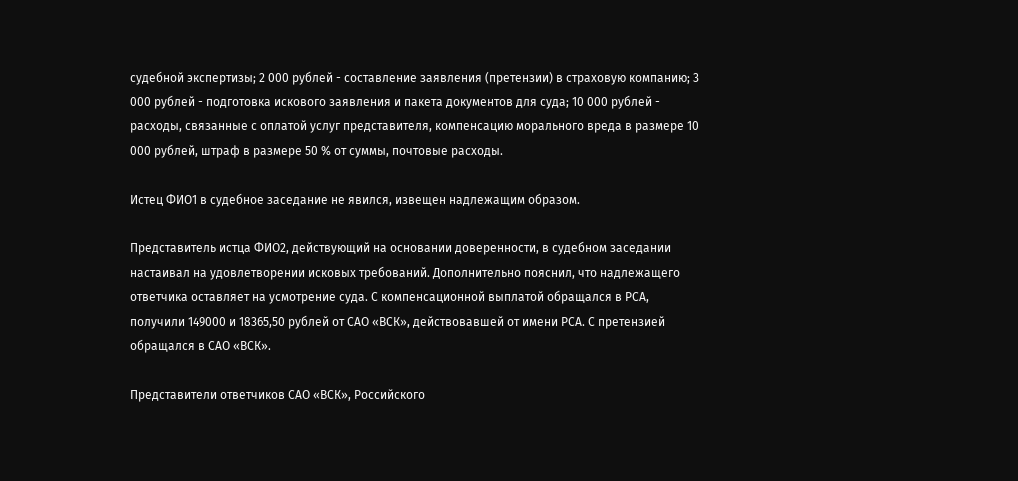судебной экспертизы; 2 000 рублей - составление заявления (претензии) в страховую компанию; 3 000 рублей - подготовка искового заявления и пакета документов для суда; 10 000 рублей - расходы, связанные с оплатой услуг представителя, компенсацию морального вреда в размере 10 000 рублей, штраф в размере 50 % от суммы, почтовые расходы.

Истец ФИО1 в судебное заседание не явился, извещен надлежащим образом.

Представитель истца ФИО2, действующий на основании доверенности, в судебном заседании настаивал на удовлетворении исковых требований. Дополнительно пояснил, что надлежащего ответчика оставляет на усмотрение суда. С компенсационной выплатой обращался в РСА, получили 149000 и 18365,50 рублей от САО «ВСК», действовавшей от имени РСА. С претензией обращался в САО «ВСК».

Представители ответчиков САО «ВСК», Российского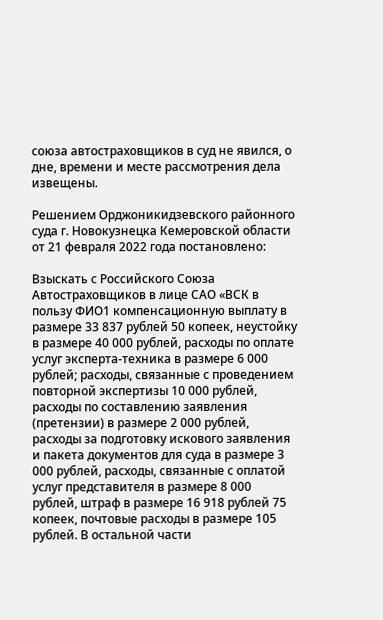союза автостраховщиков в суд не явился, о дне, времени и месте рассмотрения дела извещены.

Решением Орджоникидзевского районного суда г. Новокузнецка Кемеровской области от 21 февраля 2022 года постановлено:

Взыскать с Российского Союза Автостраховщиков в лице САО «ВСК в пользу ФИО1 компенсационную выплату в размере 33 837 рублей 50 копеек, неустойку в размере 40 000 рублей, расходы по оплате услуг эксперта-техника в размере 6 000 рублей; расходы, связанные с проведением повторной экспертизы 10 000 рублей, расходы по составлению заявления (претензии) в размере 2 000 рублей, расходы за подготовку искового заявления и пакета документов для суда в размере 3 000 рублей, расходы, связанные с оплатой услуг представителя в размере 8 000 рублей, штраф в размере 16 918 рублей 75 копеек, почтовые расходы в размере 105 рублей. В остальной части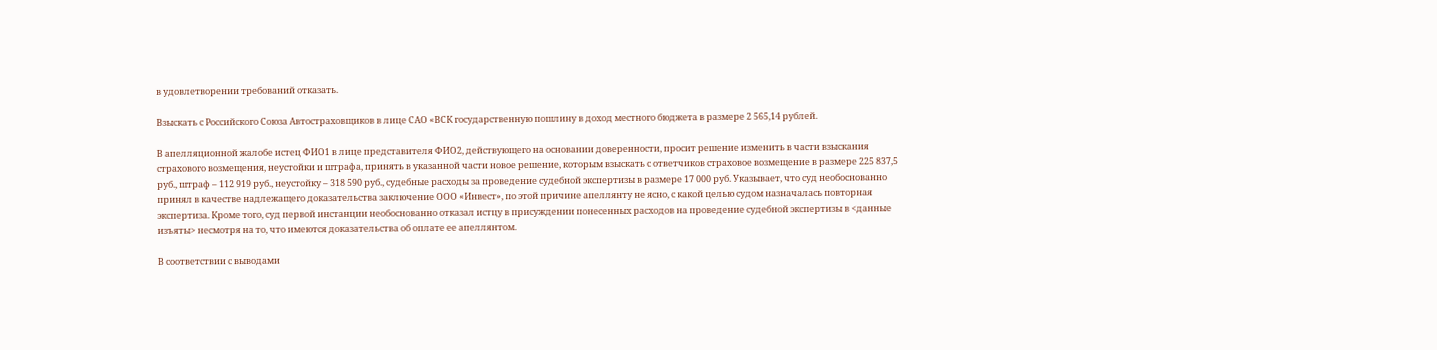в удовлетворении требований отказать.

Взыскать с Российского Союза Автостраховщиков в лице САО «ВСК государственную пошлину в доход местного бюджета в размере 2 565,14 рублей.

В апелляционной жалобе истец ФИО1 в лице представителя ФИО2, действующего на основании доверенности, просит решение изменить в части взыскания страхового возмещения, неустойки и штрафа, принять в указанной части новое решение, которым взыскать с ответчиков страховое возмещение в размере 225 837,5 руб., штраф – 112 919 руб., неустойку – 318 590 руб., судебные расходы за проведение судебной экспертизы в размере 17 000 руб. Указывает, что суд необоснованно принял в качестве надлежащего доказательства заключение ООО «Инвест», по этой причине апеллянту не ясно, с какой целью судом назначалась повторная экспертиза. Кроме того, суд первой инстанции необоснованно отказал истцу в присуждении понесенных расходов на проведение судебной экспертизы в <данные изъяты> несмотря на то, что имеются доказательства об оплате ее апеллянтом.

В соответствии с выводами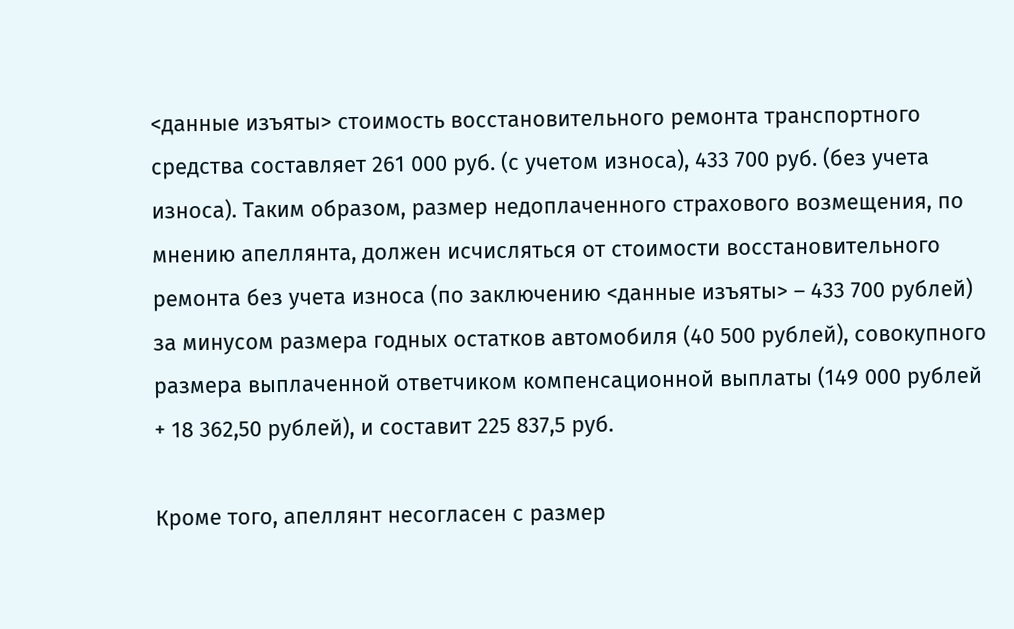<данные изъяты> стоимость восстановительного ремонта транспортного средства составляет 261 000 руб. (с учетом износа), 433 700 руб. (без учета износа). Таким образом, размер недоплаченного страхового возмещения, по мнению апеллянта, должен исчисляться от стоимости восстановительного ремонта без учета износа (по заключению <данные изъяты> – 433 700 рублей) за минусом размера годных остатков автомобиля (40 500 рублей), совокупного размера выплаченной ответчиком компенсационной выплаты (149 000 рублей + 18 362,50 рублей), и составит 225 837,5 руб.

Кроме того, апеллянт несогласен с размер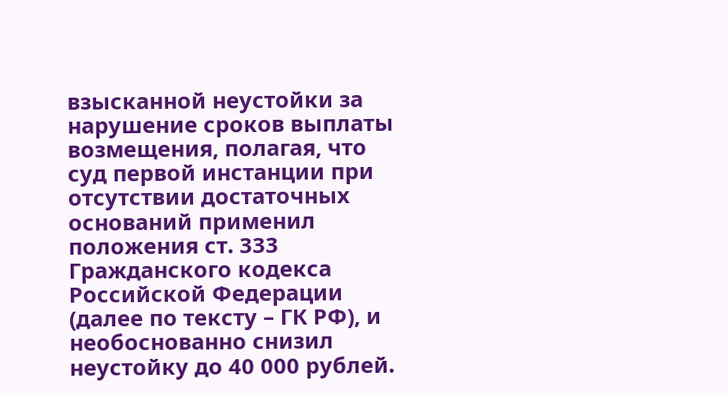взысканной неустойки за нарушение сроков выплаты возмещения, полагая, что суд первой инстанции при отсутствии достаточных оснований применил положения ст. 333 Гражданского кодекса Российской Федерации (далее по тексту – ГК РФ), и необоснованно снизил неустойку до 40 000 рублей.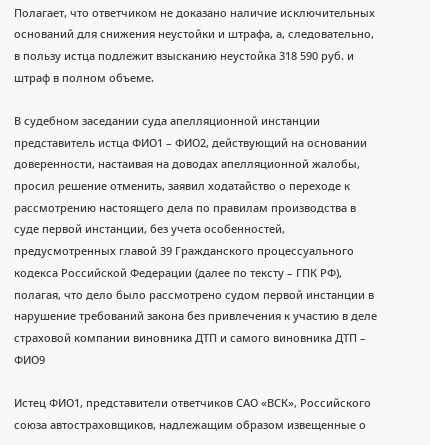Полагает, что ответчиком не доказано наличие исключительных оснований для снижения неустойки и штрафа, а, следовательно, в пользу истца подлежит взысканию неустойка 318 590 руб. и штраф в полном объеме.

В судебном заседании суда апелляционной инстанции представитель истца ФИО1 – ФИО2, действующий на основании доверенности, настаивая на доводах апелляционной жалобы, просил решение отменить, заявил ходатайство о переходе к рассмотрению настоящего дела по правилам производства в суде первой инстанции, без учета особенностей, предусмотренных главой 39 Гражданского процессуального кодекса Российской Федерации (далее по тексту – ГПК РФ), полагая, что дело было рассмотрено судом первой инстанции в нарушение требований закона без привлечения к участию в деле страховой компании виновника ДТП и самого виновника ДТП – ФИО9

Истец ФИО1, представители ответчиков САО «ВСК», Российского союза автостраховщиков, надлежащим образом извещенные о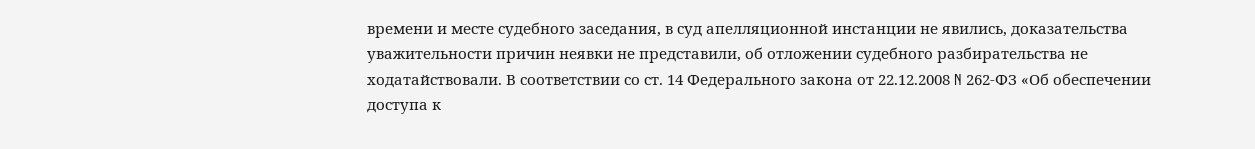времени и месте судебного заседания, в суд апелляционной инстанции не явились, доказательства уважительности причин неявки не представили, об отложении судебного разбирательства не ходатайствовали. В соответствии со ст. 14 Федерального закона от 22.12.2008 N 262-ФЗ «Об обеспечении доступа к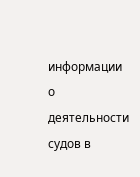информации о деятельности судов в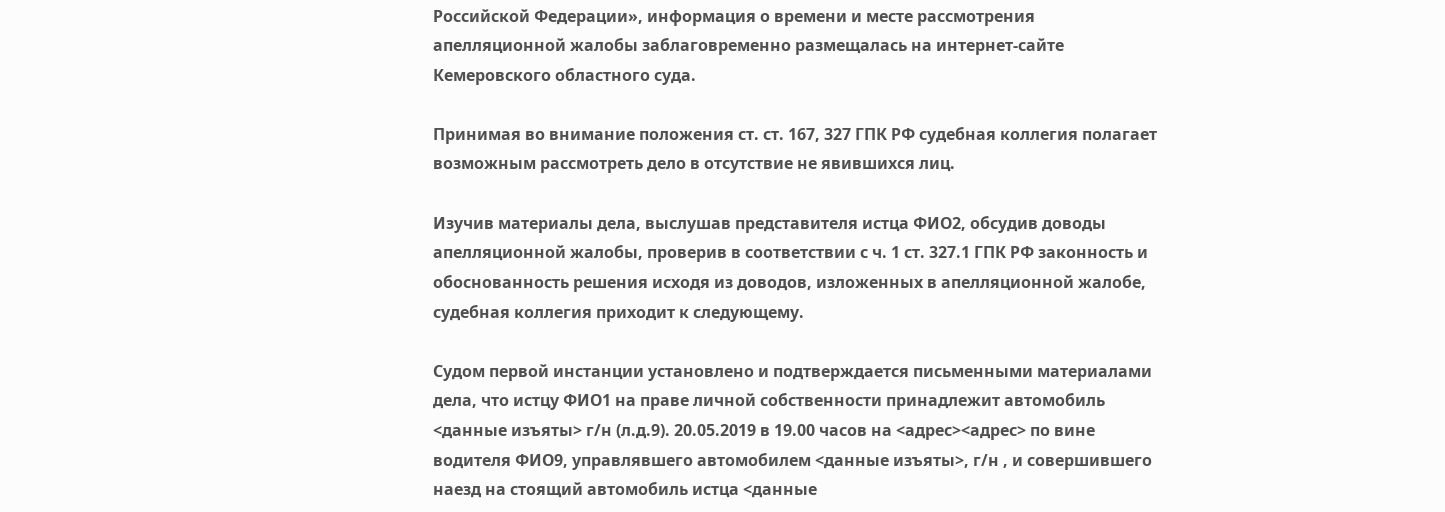Российской Федерации», информация о времени и месте рассмотрения апелляционной жалобы заблаговременно размещалась на интернет-сайте Кемеровского областного суда.

Принимая во внимание положения ст. ст. 167, 327 ГПК РФ судебная коллегия полагает возможным рассмотреть дело в отсутствие не явившихся лиц.

Изучив материалы дела, выслушав представителя истца ФИО2, обсудив доводы апелляционной жалобы, проверив в соответствии с ч. 1 ст. 327.1 ГПК РФ законность и обоснованность решения исходя из доводов, изложенных в апелляционной жалобе, судебная коллегия приходит к следующему.

Судом первой инстанции установлено и подтверждается письменными материалами дела, что истцу ФИО1 на праве личной собственности принадлежит автомобиль <данные изъяты> г/н (л.д.9). 20.05.2019 в 19.00 часов на <адрес><адрес> по вине водителя ФИО9, управлявшего автомобилем <данные изъяты>, г/н , и совершившего наезд на стоящий автомобиль истца <данные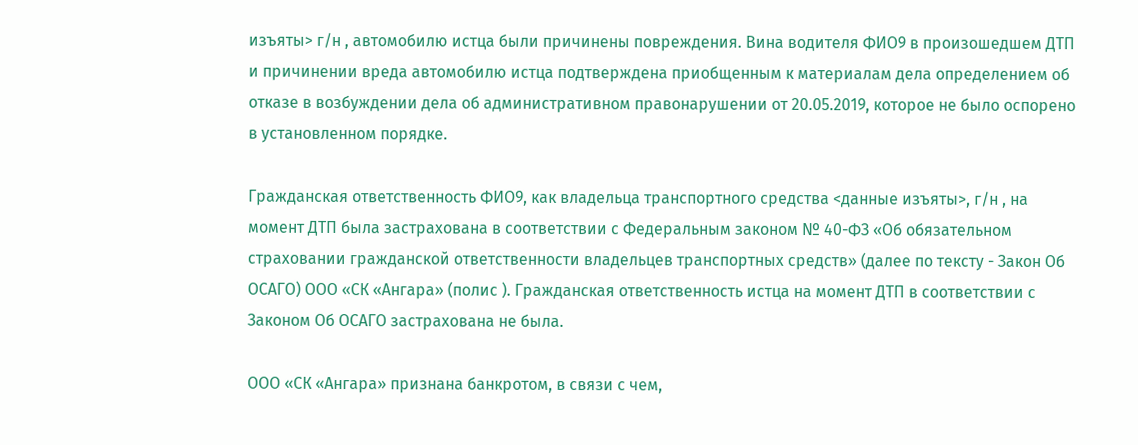изъяты> г/н , автомобилю истца были причинены повреждения. Вина водителя ФИО9 в произошедшем ДТП и причинении вреда автомобилю истца подтверждена приобщенным к материалам дела определением об отказе в возбуждении дела об административном правонарушении от 20.05.2019, которое не было оспорено в установленном порядке.

Гражданская ответственность ФИО9, как владельца транспортного средства <данные изъяты>, г/н , на момент ДТП была застрахована в соответствии с Федеральным законом № 40-ФЗ «Об обязательном страховании гражданской ответственности владельцев транспортных средств» (далее по тексту - Закон Об ОСАГО) ООО «СК «Ангара» (полис ). Гражданская ответственность истца на момент ДТП в соответствии с Законом Об ОСАГО застрахована не была.

ООО «СК «Ангара» признана банкротом, в связи с чем,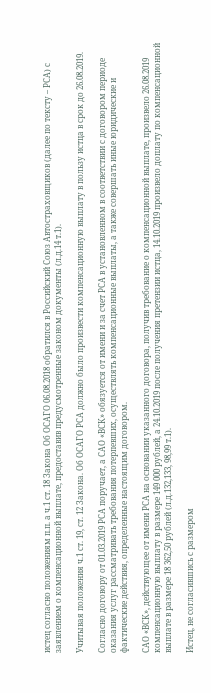истец согласно положениям п.п. а ч.1 ст. 18 Закона Об ОСАГО 06.08.2018 обратился в Российский Союз Автостраховщиков (далее по тексту – РСА) с заявлением о компенсационной выплате, предоставив предусмотренные законом документы (л.д.14 т.1).

Учитывая положения ч.1 ст. 19, ст. 12 Закона. Об ОСАГО РСА должно было произвести компенсационную выплату в пользу истца в срок до 26.08.2019.

Согласно договору от 01.03.2019 РСА поручает, а САО «ВСК» обязуется от имени и за счет РСА в установленном в соответствии с договором периоде оказания услуг рассматривать требования потерпевших, осуществлять компенсационные выплаты, а также совершать иные юридические и фактические действия, определенные настоящим договором.

САО «ВСК», действующее от имени РСА на основании указанного договора, получив требование о компенсационной выплате, произвело 26.08.2019 компенсационную выплату в размере 149 000 рублей, а 24.10.2019 после получения претензии истца, 14.10.2019 произвело доплату по компенсационной выплате в размере 18 362,50 рублей (л.д.132,133, 98,99 т.1).

Истец, не согласившись с размером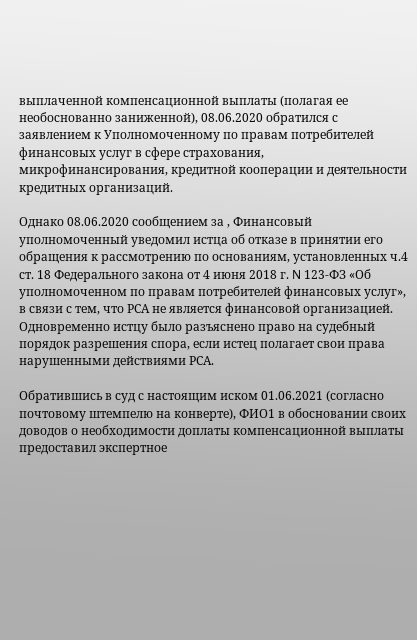выплаченной компенсационной выплаты (полагая ее необоснованно заниженной), 08.06.2020 обратился с заявлением к Уполномоченному по правам потребителей финансовых услуг в сфере страхования, микрофинансирования, кредитной кооперации и деятельности кредитных организаций.

Однако 08.06.2020 сообщением за , Финансовый уполномоченный уведомил истца об отказе в принятии его обращения к рассмотрению по основаниям, установленных ч.4 ст. 18 Федерального закона от 4 июня 2018 г. N 123-ФЗ «Об уполномоченном по правам потребителей финансовых услуг», в связи с тем, что РСА не является финансовой организацией. Одновременно истцу было разъяснено право на судебный порядок разрешения спора, если истец полагает свои права нарушенными действиями РСА.

Обратившись в суд с настоящим иском 01.06.2021 (согласно почтовому штемпелю на конверте), ФИО1 в обосновании своих доводов о необходимости доплаты компенсационной выплаты предоставил экспертное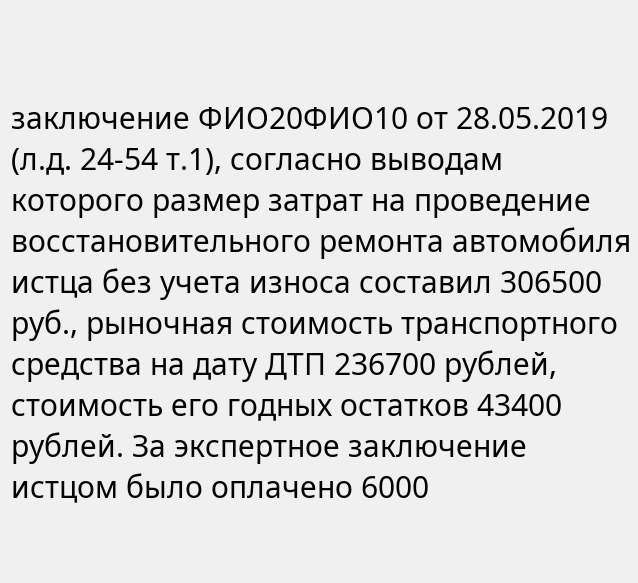заключение ФИО20ФИО10 от 28.05.2019 (л.д. 24-54 т.1), согласно выводам которого размер затрат на проведение восстановительного ремонта автомобиля истца без учета износа составил 306500 руб., рыночная стоимость транспортного средства на дату ДТП 236700 рублей, стоимость его годных остатков 43400 рублей. За экспертное заключение истцом было оплачено 6000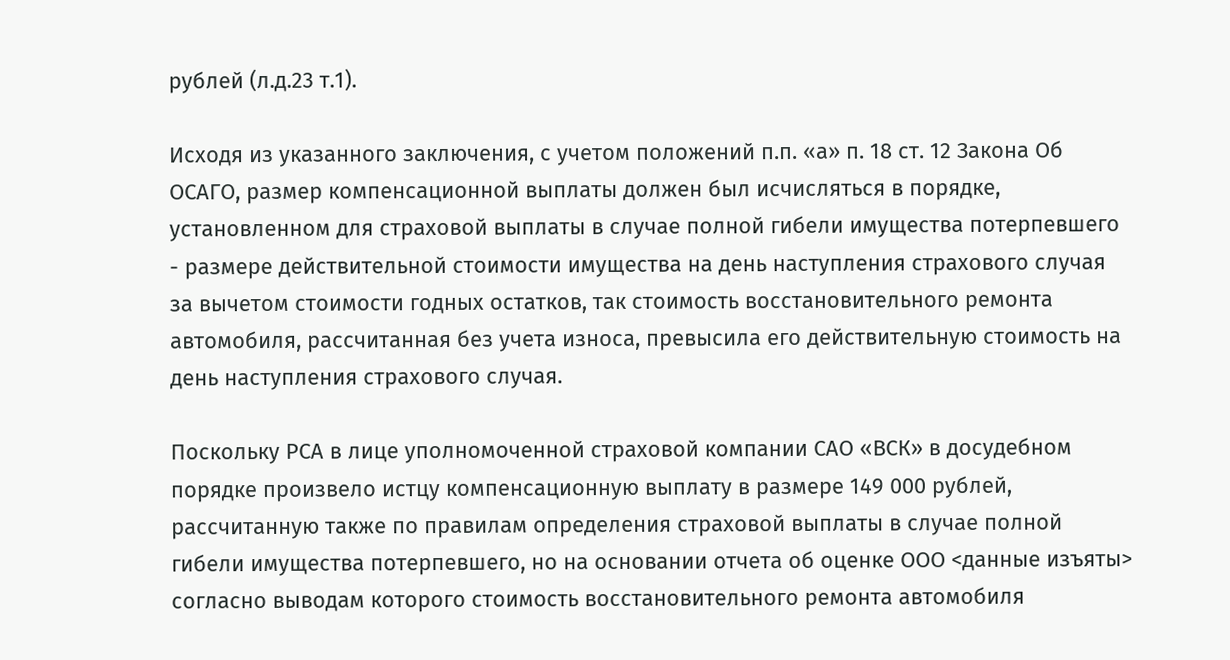рублей (л.д.23 т.1).

Исходя из указанного заключения, с учетом положений п.п. «а» п. 18 ст. 12 Закона Об ОСАГО, размер компенсационной выплаты должен был исчисляться в порядке, установленном для страховой выплаты в случае полной гибели имущества потерпевшего - размере действительной стоимости имущества на день наступления страхового случая за вычетом стоимости годных остатков, так стоимость восстановительного ремонта автомобиля, рассчитанная без учета износа, превысила его действительную стоимость на день наступления страхового случая.

Поскольку РСА в лице уполномоченной страховой компании САО «ВСК» в досудебном порядке произвело истцу компенсационную выплату в размере 149 000 рублей, рассчитанную также по правилам определения страховой выплаты в случае полной гибели имущества потерпевшего, но на основании отчета об оценке ООО <данные изъяты> согласно выводам которого стоимость восстановительного ремонта автомобиля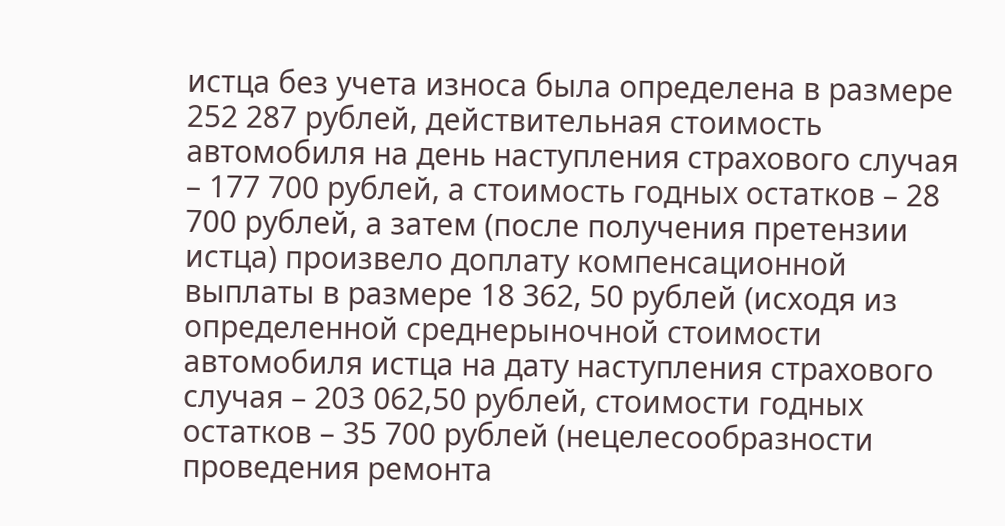истца без учета износа была определена в размере 252 287 рублей, действительная стоимость автомобиля на день наступления страхового случая – 177 700 рублей, а стоимость годных остатков – 28 700 рублей, а затем (после получения претензии истца) произвело доплату компенсационной выплаты в размере 18 362, 50 рублей (исходя из определенной среднерыночной стоимости автомобиля истца на дату наступления страхового случая – 203 062,50 рублей, стоимости годных остатков – 35 700 рублей (нецелесообразности проведения ремонта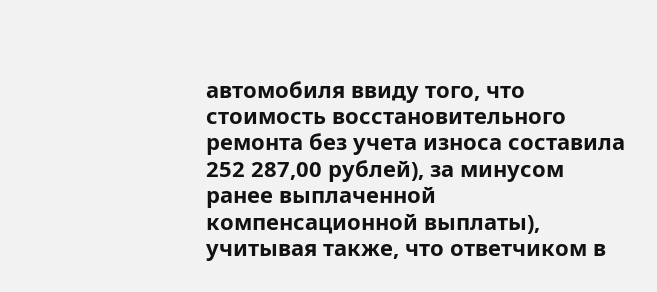автомобиля ввиду того, что стоимость восстановительного ремонта без учета износа составила 252 287,00 рублей), за минусом ранее выплаченной компенсационной выплаты), учитывая также, что ответчиком в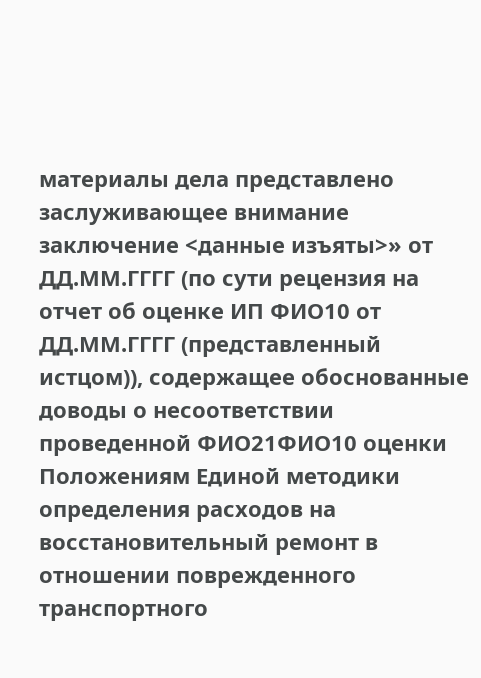материалы дела представлено заслуживающее внимание заключение <данные изъяты>» от ДД.ММ.ГГГГ (по сути рецензия на отчет об оценке ИП ФИО10 от ДД.ММ.ГГГГ (представленный истцом)), содержащее обоснованные доводы о несоответствии проведенной ФИО21ФИО10 оценки Положениям Единой методики определения расходов на восстановительный ремонт в отношении поврежденного транспортного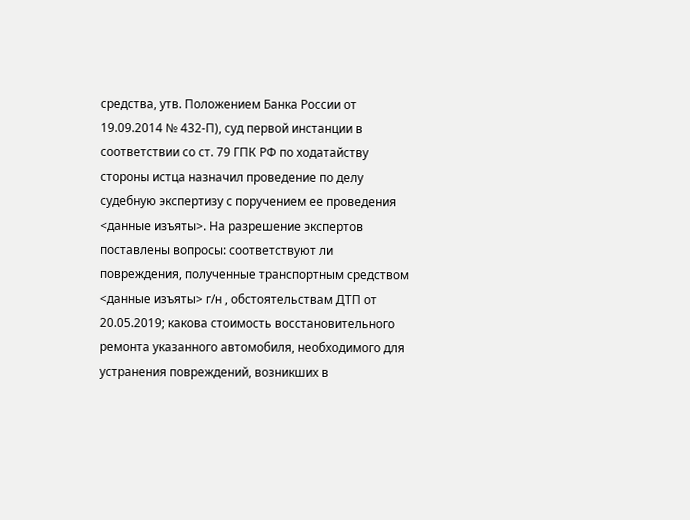средства, утв. Положением Банка России от 19.09.2014 № 432-П), суд первой инстанции в соответствии со ст. 79 ГПК РФ по ходатайству стороны истца назначил проведение по делу судебную экспертизу с поручением ее проведения <данные изъяты>. На разрешение экспертов поставлены вопросы: соответствуют ли повреждения, полученные транспортным средством <данные изъяты> г/н , обстоятельствам ДТП от 20.05.2019; какова стоимость восстановительного ремонта указанного автомобиля, необходимого для устранения повреждений, возникших в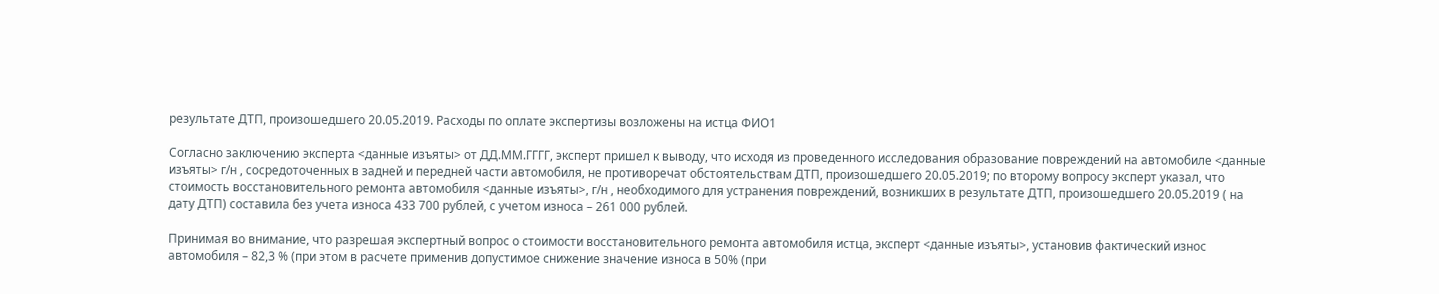результате ДТП, произошедшего 20.05.2019. Расходы по оплате экспертизы возложены на истца ФИО1

Согласно заключению эксперта <данные изъяты> от ДД.ММ.ГГГГ, эксперт пришел к выводу, что исходя из проведенного исследования образование повреждений на автомобиле <данные изъяты> г/н , сосредоточенных в задней и передней части автомобиля, не противоречат обстоятельствам ДТП, произошедшего 20.05.2019; по второму вопросу эксперт указал, что стоимость восстановительного ремонта автомобиля <данные изъяты>, г/н , необходимого для устранения повреждений, возникших в результате ДТП, произошедшего 20.05.2019 ( на дату ДТП) составила без учета износа 433 700 рублей, с учетом износа – 261 000 рублей.

Принимая во внимание, что разрешая экспертный вопрос о стоимости восстановительного ремонта автомобиля истца, эксперт <данные изъяты>, установив фактический износ автомобиля – 82,3 % (при этом в расчете применив допустимое снижение значение износа в 50% (при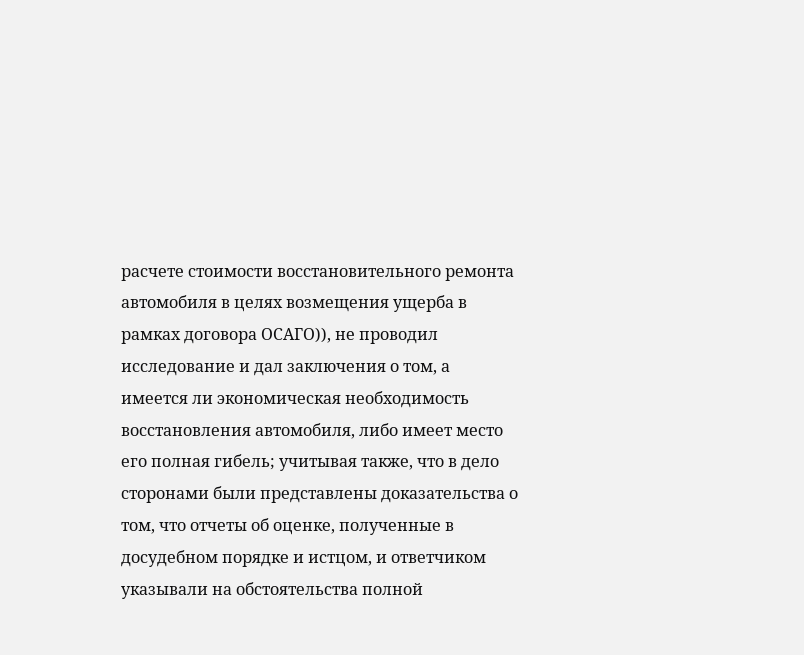расчете стоимости восстановительного ремонта автомобиля в целях возмещения ущерба в рамках договора ОСАГО)), не проводил исследование и дал заключения о том, а имеется ли экономическая необходимость восстановления автомобиля, либо имеет место его полная гибель; учитывая также, что в дело сторонами были представлены доказательства о том, что отчеты об оценке, полученные в досудебном порядке и истцом, и ответчиком указывали на обстоятельства полной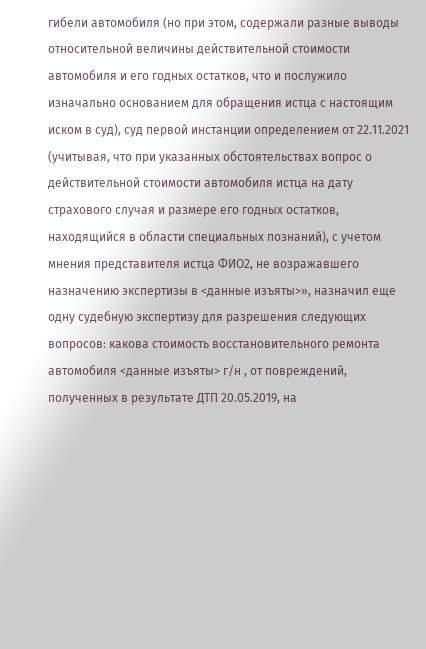гибели автомобиля (но при этом, содержали разные выводы относительной величины действительной стоимости автомобиля и его годных остатков, что и послужило изначально основанием для обращения истца с настоящим иском в суд), суд первой инстанции определением от 22.11.2021 (учитывая, что при указанных обстоятельствах вопрос о действительной стоимости автомобиля истца на дату страхового случая и размере его годных остатков, находящийся в области специальных познаний), с учетом мнения представителя истца ФИО2, не возражавшего назначению экспертизы в <данные изъяты>», назначил еще одну судебную экспертизу для разрешения следующих вопросов: какова стоимость восстановительного ремонта автомобиля <данные изъяты> г/н , от повреждений, полученных в результате ДТП 20.05.2019, на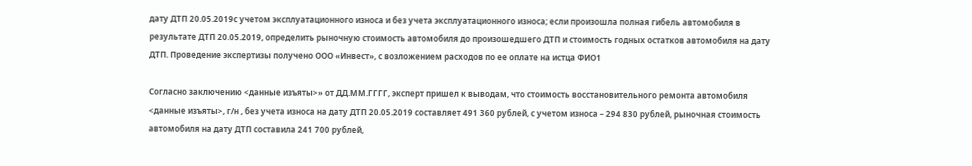дату ДТП 20.05.2019с учетом эксплуатационного износа и без учета эксплуатационного износа; если произошла полная гибель автомобиля в результате ДТП 20.05.2019, определить рыночную стоимость автомобиля до произошедшего ДТП и стоимость годных остатков автомобиля на дату ДТП. Проведение экспертизы получено ООО «Инвест», с возложением расходов по ее оплате на истца ФИО1

Согласно заключению <данные изъяты>» от ДД.ММ.ГГГГ, эксперт пришел к выводам, что стоимость восстановительного ремонта автомобиля <данные изъяты>, г/н , без учета износа на дату ДТП 20.05.2019 составляет 491 360 рублей, с учетом износа – 294 830 рублей, рыночная стоимость автомобиля на дату ДТП составила 241 700 рублей,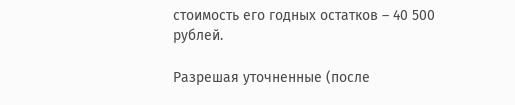стоимость его годных остатков – 40 500 рублей.

Разрешая уточненные (после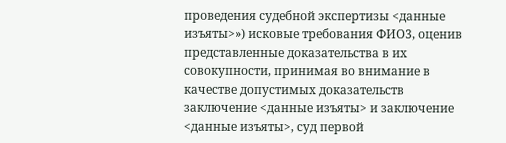проведения судебной экспертизы <данные изъяты>») исковые требования ФИО3, оценив представленные доказательства в их совокупности, принимая во внимание в качестве допустимых доказательств заключение <данные изъяты> и заключение <данные изъяты>, суд первой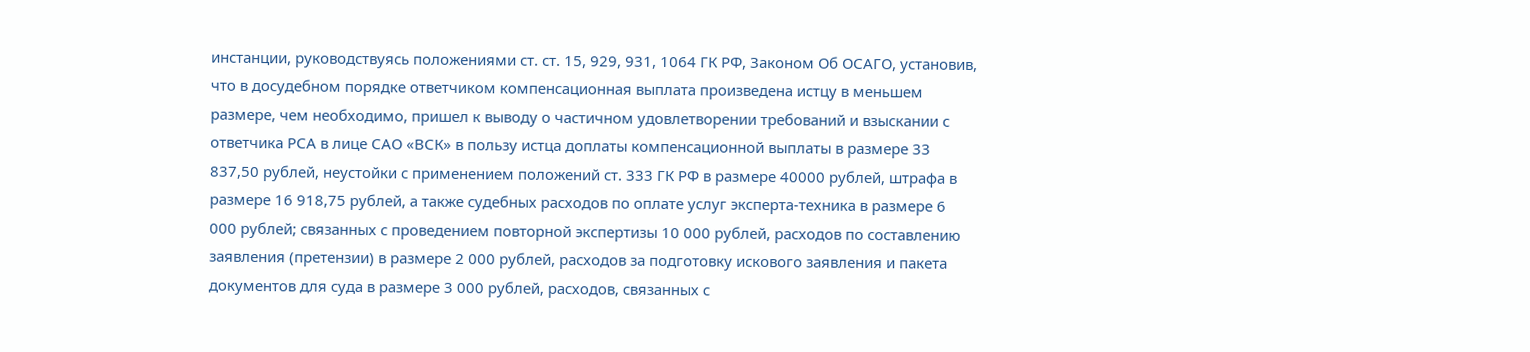инстанции, руководствуясь положениями ст. ст. 15, 929, 931, 1064 ГК РФ, Законом Об ОСАГО, установив, что в досудебном порядке ответчиком компенсационная выплата произведена истцу в меньшем размере, чем необходимо, пришел к выводу о частичном удовлетворении требований и взыскании с ответчика РСА в лице САО «ВСК» в пользу истца доплаты компенсационной выплаты в размере 33 837,50 рублей, неустойки с применением положений ст. 333 ГК РФ в размере 40000 рублей, штрафа в размере 16 918,75 рублей, а также судебных расходов по оплате услуг эксперта-техника в размере 6 000 рублей; связанных с проведением повторной экспертизы 10 000 рублей, расходов по составлению заявления (претензии) в размере 2 000 рублей, расходов за подготовку искового заявления и пакета документов для суда в размере 3 000 рублей, расходов, связанных с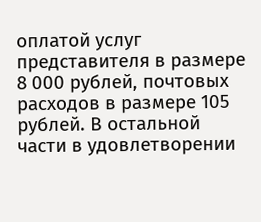оплатой услуг представителя в размере 8 000 рублей, почтовых расходов в размере 105 рублей. В остальной части в удовлетворении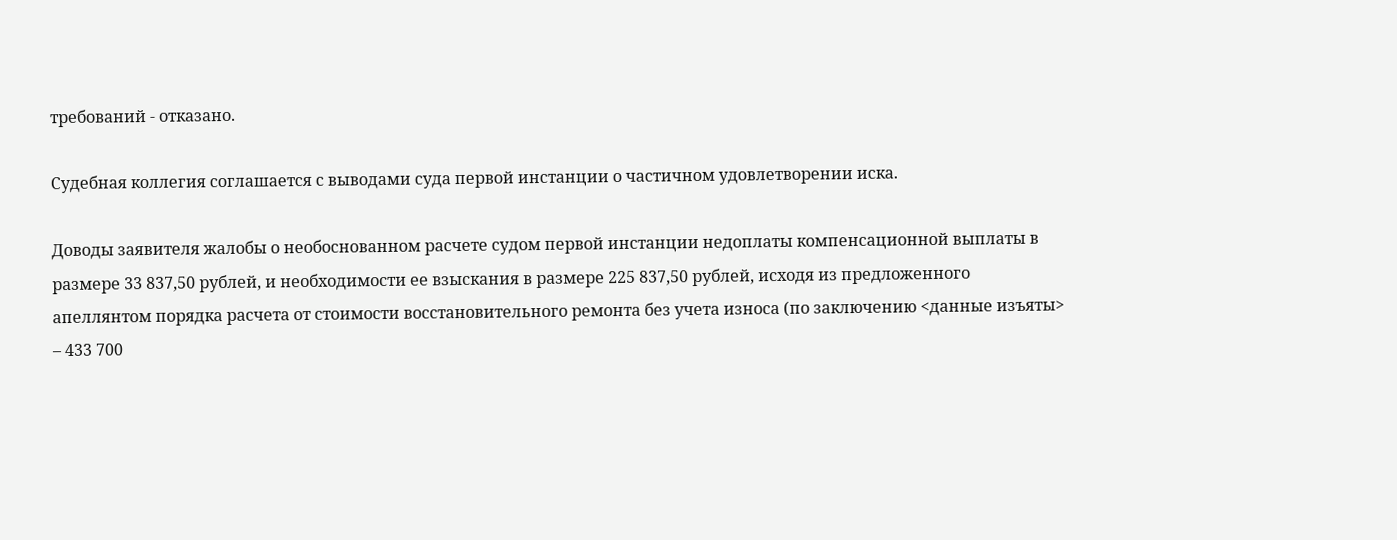требований - отказано.

Судебная коллегия соглашается с выводами суда первой инстанции о частичном удовлетворении иска.

Доводы заявителя жалобы о необоснованном расчете судом первой инстанции недоплаты компенсационной выплаты в размере 33 837,50 рублей, и необходимости ее взыскания в размере 225 837,50 рублей, исходя из предложенного апеллянтом порядка расчета от стоимости восстановительного ремонта без учета износа (по заключению <данные изъяты> – 433 700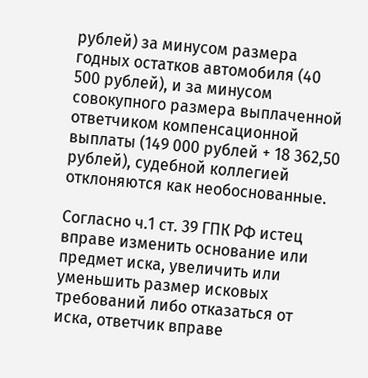рублей) за минусом размера годных остатков автомобиля (40 500 рублей), и за минусом совокупного размера выплаченной ответчиком компенсационной выплаты (149 000 рублей + 18 362,50 рублей), судебной коллегией отклоняются как необоснованные.

Согласно ч.1 ст. 39 ГПК РФ истец вправе изменить основание или предмет иска, увеличить или уменьшить размер исковых требований либо отказаться от иска, ответчик вправе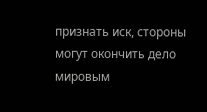признать иск, стороны могут окончить дело мировым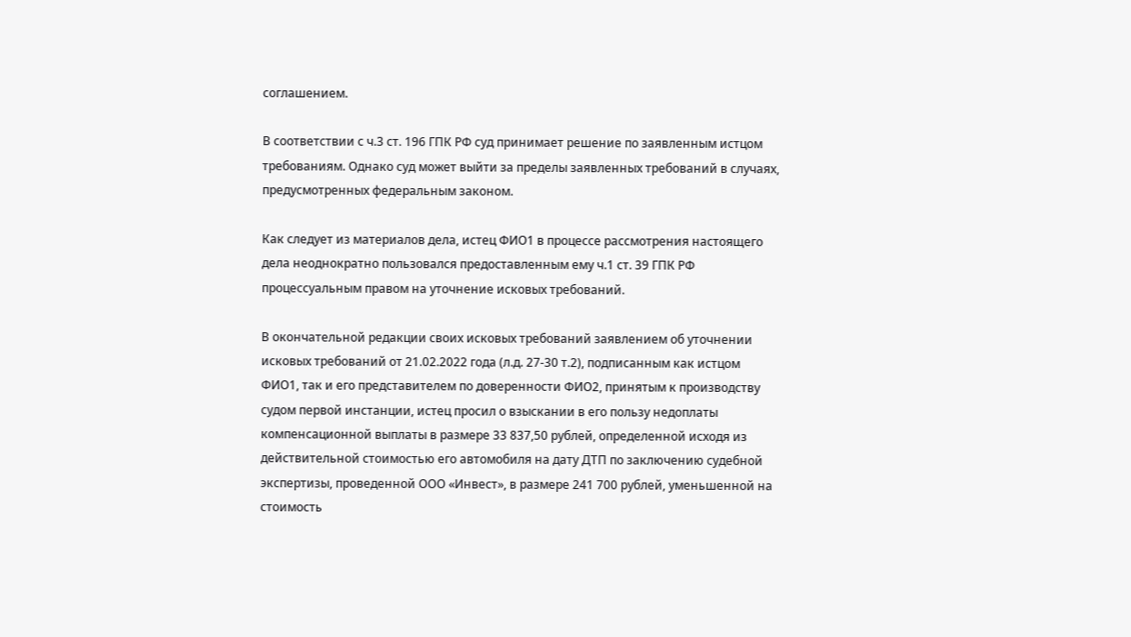соглашением.

В соответствии с ч.3 ст. 196 ГПК РФ суд принимает решение по заявленным истцом требованиям. Однако суд может выйти за пределы заявленных требований в случаях, предусмотренных федеральным законом.

Как следует из материалов дела, истец ФИО1 в процессе рассмотрения настоящего дела неоднократно пользовался предоставленным ему ч.1 ст. 39 ГПК РФ процессуальным правом на уточнение исковых требований.

В окончательной редакции своих исковых требований заявлением об уточнении исковых требований от 21.02.2022 года (л.д. 27-30 т.2), подписанным как истцом ФИО1, так и его представителем по доверенности ФИО2, принятым к производству судом первой инстанции, истец просил о взыскании в его пользу недоплаты компенсационной выплаты в размере 33 837,50 рублей, определенной исходя из действительной стоимостью его автомобиля на дату ДТП по заключению судебной экспертизы, проведенной ООО «Инвест», в размере 241 700 рублей, уменьшенной на стоимость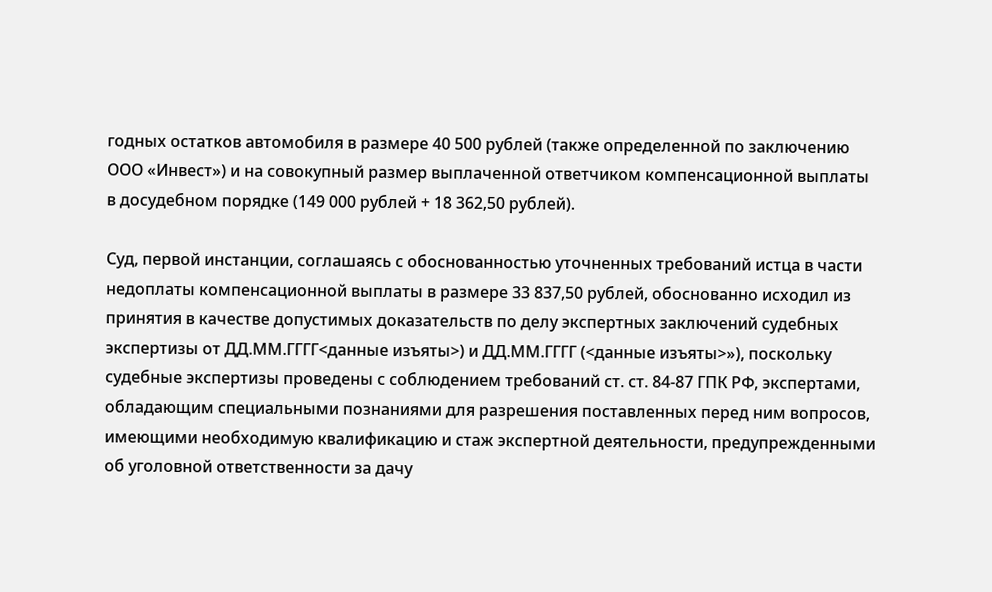годных остатков автомобиля в размере 40 500 рублей (также определенной по заключению ООО «Инвест») и на совокупный размер выплаченной ответчиком компенсационной выплаты в досудебном порядке (149 000 рублей + 18 362,50 рублей).

Суд, первой инстанции, соглашаясь с обоснованностью уточненных требований истца в части недоплаты компенсационной выплаты в размере 33 837,50 рублей, обоснованно исходил из принятия в качестве допустимых доказательств по делу экспертных заключений судебных экспертизы от ДД.ММ.ГГГГ<данные изъяты>) и ДД.ММ.ГГГГ (<данные изъяты>»), поскольку судебные экспертизы проведены с соблюдением требований ст. ст. 84-87 ГПК РФ, экспертами, обладающим специальными познаниями для разрешения поставленных перед ним вопросов, имеющими необходимую квалификацию и стаж экспертной деятельности, предупрежденными об уголовной ответственности за дачу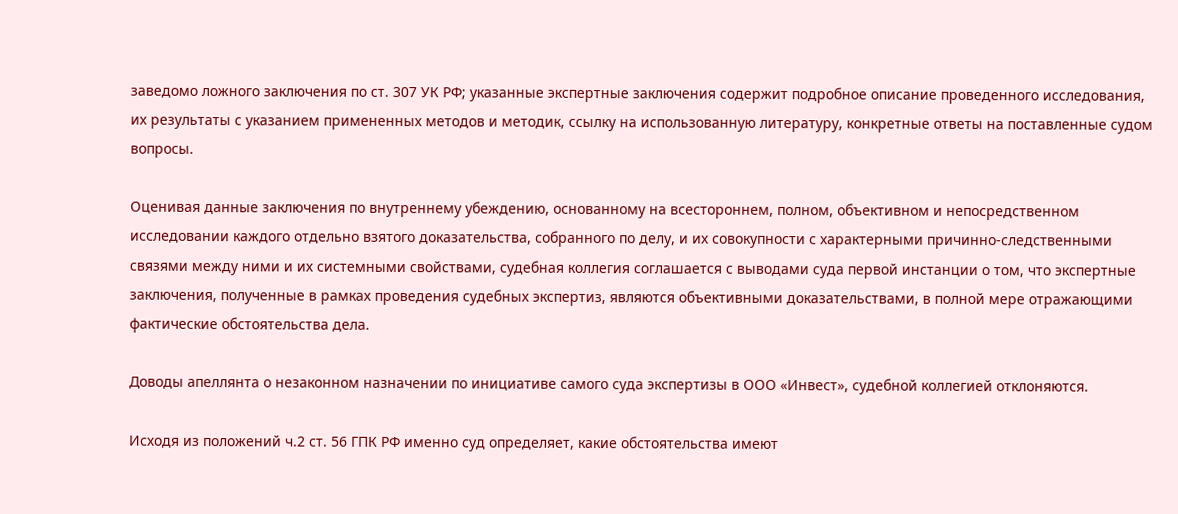заведомо ложного заключения по ст. 307 УК РФ; указанные экспертные заключения содержит подробное описание проведенного исследования, их результаты с указанием примененных методов и методик, ссылку на использованную литературу, конкретные ответы на поставленные судом вопросы.

Оценивая данные заключения по внутреннему убеждению, основанному на всестороннем, полном, объективном и непосредственном исследовании каждого отдельно взятого доказательства, собранного по делу, и их совокупности с характерными причинно-следственными связями между ними и их системными свойствами, судебная коллегия соглашается с выводами суда первой инстанции о том, что экспертные заключения, полученные в рамках проведения судебных экспертиз, являются объективными доказательствами, в полной мере отражающими фактические обстоятельства дела.

Доводы апеллянта о незаконном назначении по инициативе самого суда экспертизы в ООО «Инвест», судебной коллегией отклоняются.

Исходя из положений ч.2 ст. 56 ГПК РФ именно суд определяет, какие обстоятельства имеют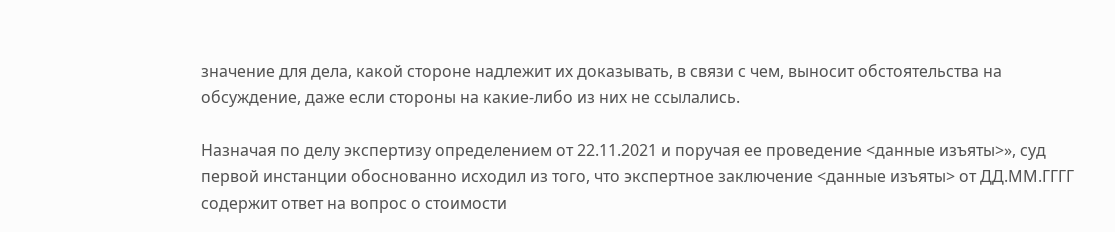значение для дела, какой стороне надлежит их доказывать, в связи с чем, выносит обстоятельства на обсуждение, даже если стороны на какие-либо из них не ссылались.

Назначая по делу экспертизу определением от 22.11.2021 и поручая ее проведение <данные изъяты>», суд первой инстанции обоснованно исходил из того, что экспертное заключение <данные изъяты> от ДД.ММ.ГГГГ содержит ответ на вопрос о стоимости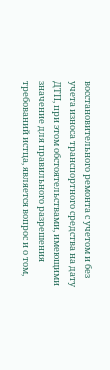восстановительного ремонта с учетом и без учета износа транспортного средства на дату ДТП, при этом обстоятельствами, имеющими значение для правильного разрешения требований истца, является вопрос и о том,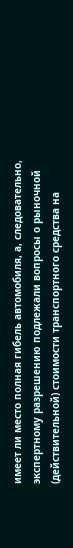имеет ли место полная гибель автомобиля, а, следовательно, экспертному разрешению подлежали вопросы о рыночной (действительной) стоимости транспортного средства на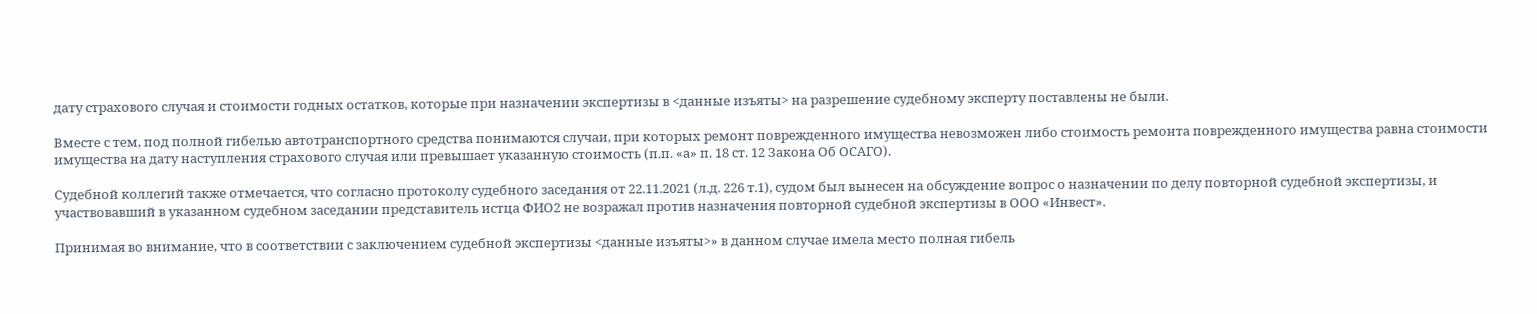дату страхового случая и стоимости годных остатков, которые при назначении экспертизы в <данные изъяты> на разрешение судебному эксперту поставлены не были.

Вместе с тем, под полной гибелью автотранспортного средства понимаются случаи, при которых ремонт поврежденного имущества невозможен либо стоимость ремонта поврежденного имущества равна стоимости имущества на дату наступления страхового случая или превышает указанную стоимость (п.п. «а» п. 18 ст. 12 Закона Об ОСАГО).

Судебной коллегий также отмечается, что согласно протоколу судебного заседания от 22.11.2021 (л.д. 226 т.1), судом был вынесен на обсуждение вопрос о назначении по делу повторной судебной экспертизы, и участвовавший в указанном судебном заседании представитель истца ФИО2 не возражал против назначения повторной судебной экспертизы в ООО «Инвест».

Принимая во внимание, что в соответствии с заключением судебной экспертизы <данные изъяты>» в данном случае имела место полная гибель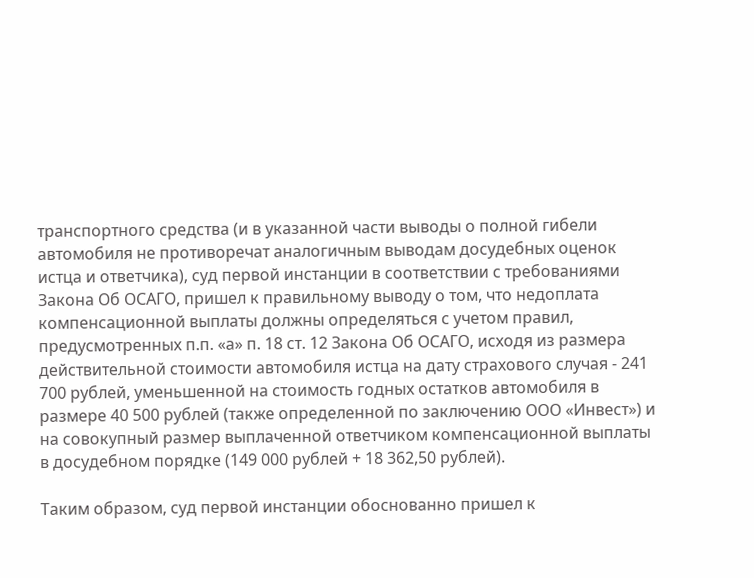транспортного средства (и в указанной части выводы о полной гибели автомобиля не противоречат аналогичным выводам досудебных оценок истца и ответчика), суд первой инстанции в соответствии с требованиями Закона Об ОСАГО, пришел к правильному выводу о том, что недоплата компенсационной выплаты должны определяться с учетом правил, предусмотренных п.п. «а» п. 18 ст. 12 Закона Об ОСАГО, исходя из размера действительной стоимости автомобиля истца на дату страхового случая - 241 700 рублей, уменьшенной на стоимость годных остатков автомобиля в размере 40 500 рублей (также определенной по заключению ООО «Инвест») и на совокупный размер выплаченной ответчиком компенсационной выплаты в досудебном порядке (149 000 рублей + 18 362,50 рублей).

Таким образом, суд первой инстанции обоснованно пришел к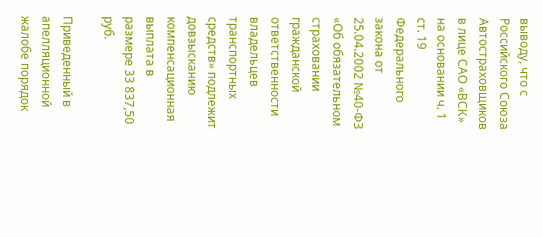выводу, что с Российского Союза Автостраховщиков в лице САО «ВСК» на основании ч. 1 ст. 19 Федерального закона от 25.04.2002 №40-ФЗ «Об обязательном страховании гражданской ответственности владельцев транспортных средств» подлежит довзысканию компенсационная выплата в размере 33 837,50 руб.

Приведенный в апелляционной жалобе порядок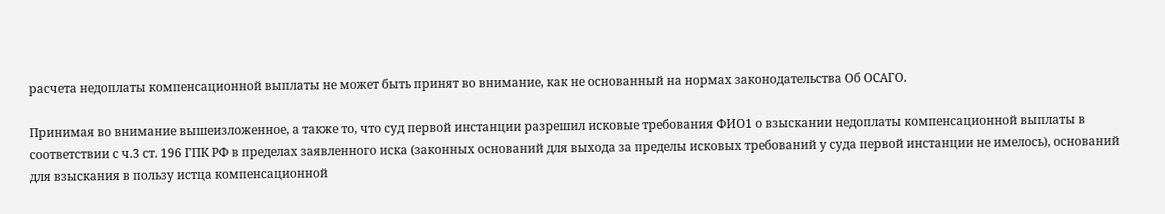расчета недоплаты компенсационной выплаты не может быть принят во внимание, как не основанный на нормах законодательства Об ОСАГО.

Принимая во внимание вышеизложенное, а также то, что суд первой инстанции разрешил исковые требования ФИО1 о взыскании недоплаты компенсационной выплаты в соответствии с ч.3 ст. 196 ГПК РФ в пределах заявленного иска (законных оснований для выхода за пределы исковых требований у суда первой инстанции не имелось), оснований для взыскания в пользу истца компенсационной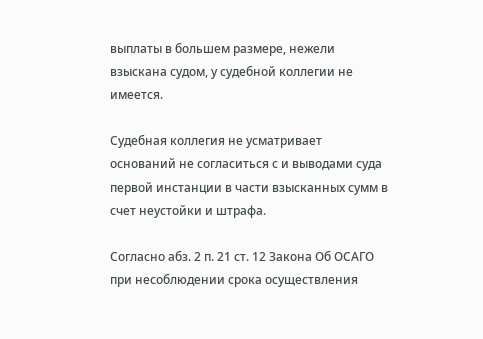выплаты в большем размере, нежели взыскана судом, у судебной коллегии не имеется.

Судебная коллегия не усматривает оснований не согласиться с и выводами суда первой инстанции в части взысканных сумм в счет неустойки и штрафа.

Согласно абз. 2 п. 21 ст. 12 Закона Об ОСАГО при несоблюдении срока осуществления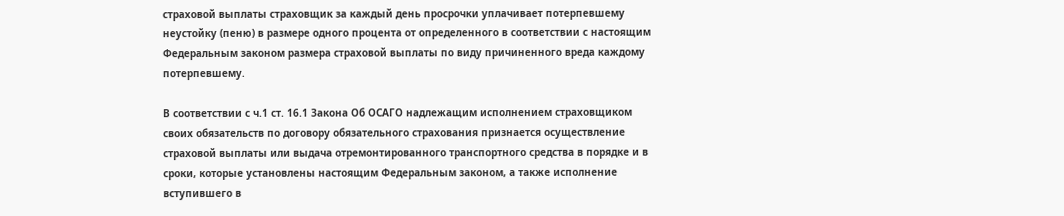страховой выплаты страховщик за каждый день просрочки уплачивает потерпевшему неустойку (пеню) в размере одного процента от определенного в соответствии с настоящим Федеральным законом размера страховой выплаты по виду причиненного вреда каждому потерпевшему.

В соответствии с ч.1 ст. 16.1 Закона Об ОСАГО надлежащим исполнением страховщиком своих обязательств по договору обязательного страхования признается осуществление страховой выплаты или выдача отремонтированного транспортного средства в порядке и в сроки, которые установлены настоящим Федеральным законом, а также исполнение вступившего в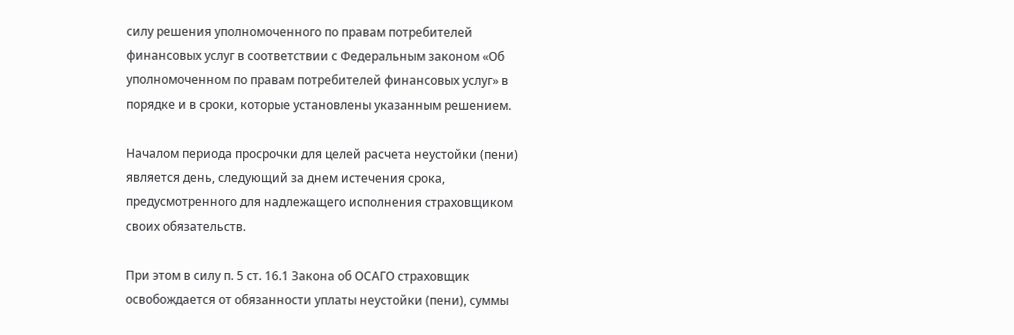силу решения уполномоченного по правам потребителей финансовых услуг в соответствии с Федеральным законом «Об уполномоченном по правам потребителей финансовых услуг» в порядке и в сроки, которые установлены указанным решением.

Началом периода просрочки для целей расчета неустойки (пени) является день, следующий за днем истечения срока, предусмотренного для надлежащего исполнения страховщиком своих обязательств.

При этом в силу п. 5 ст. 16.1 Закона об ОСАГО страховщик освобождается от обязанности уплаты неустойки (пени), суммы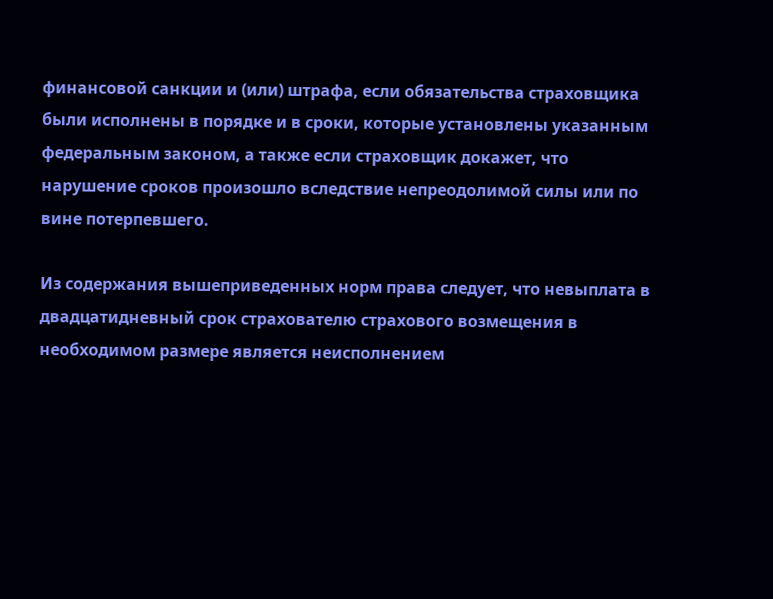финансовой санкции и (или) штрафа, если обязательства страховщика были исполнены в порядке и в сроки, которые установлены указанным федеральным законом, а также если страховщик докажет, что нарушение сроков произошло вследствие непреодолимой силы или по вине потерпевшего.

Из содержания вышеприведенных норм права следует, что невыплата в двадцатидневный срок страхователю страхового возмещения в необходимом размере является неисполнением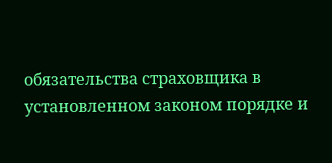обязательства страховщика в установленном законом порядке и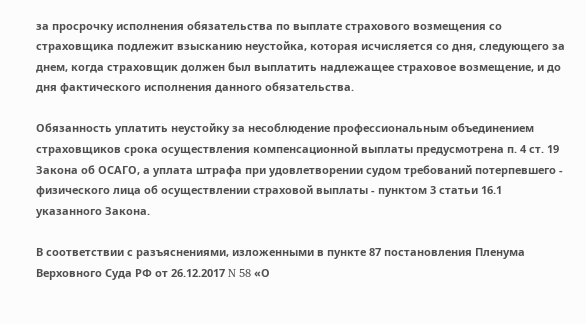за просрочку исполнения обязательства по выплате страхового возмещения со страховщика подлежит взысканию неустойка, которая исчисляется со дня, следующего за днем, когда страховщик должен был выплатить надлежащее страховое возмещение, и до дня фактического исполнения данного обязательства.

Обязанность уплатить неустойку за несоблюдение профессиональным объединением страховщиков срока осуществления компенсационной выплаты предусмотрена п. 4 ст. 19 Закона об ОСАГО, а уплата штрафа при удовлетворении судом требований потерпевшего - физического лица об осуществлении страховой выплаты - пунктом 3 статьи 16.1 указанного Закона.

В соответствии с разъяснениями, изложенными в пункте 87 постановления Пленума Верховного Суда РФ от 26.12.2017 N 58 «О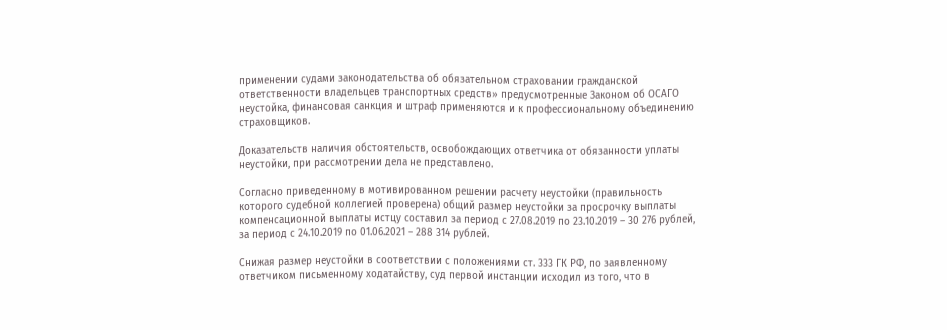применении судами законодательства об обязательном страховании гражданской ответственности владельцев транспортных средств» предусмотренные Законом об ОСАГО неустойка, финансовая санкция и штраф применяются и к профессиональному объединению страховщиков.

Доказательств наличия обстоятельств, освобождающих ответчика от обязанности уплаты неустойки, при рассмотрении дела не представлено.

Согласно приведенному в мотивированном решении расчету неустойки (правильность которого судебной коллегией проверена) общий размер неустойки за просрочку выплаты компенсационной выплаты истцу составил за период с 27.08.2019 по 23.10.2019 – 30 276 рублей, за период с 24.10.2019 по 01.06.2021 – 288 314 рублей.

Снижая размер неустойки в соответствии с положениями ст. 333 ГК РФ, по заявленному ответчиком письменному ходатайству, суд первой инстанции исходил из того, что в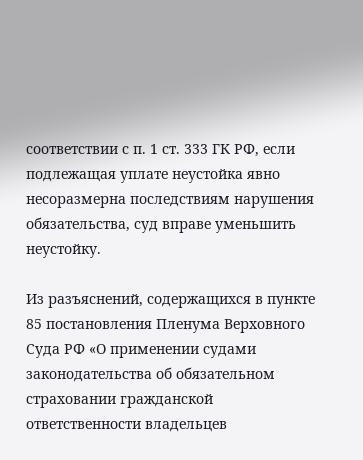соответствии с п. 1 ст. 333 ГК РФ, если подлежащая уплате неустойка явно несоразмерна последствиям нарушения обязательства, суд вправе уменьшить неустойку.

Из разъяснений, содержащихся в пункте 85 постановления Пленума Верховного Суда РФ «О применении судами законодательства об обязательном страховании гражданской ответственности владельцев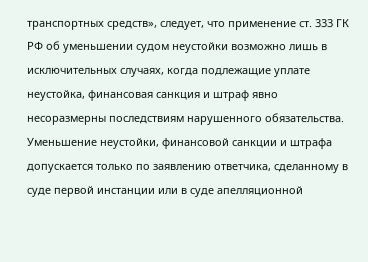транспортных средств», следует, что применение ст. 333 ГК РФ об уменьшении судом неустойки возможно лишь в исключительных случаях, когда подлежащие уплате неустойка, финансовая санкция и штраф явно несоразмерны последствиям нарушенного обязательства. Уменьшение неустойки, финансовой санкции и штрафа допускается только по заявлению ответчика, сделанному в суде первой инстанции или в суде апелляционной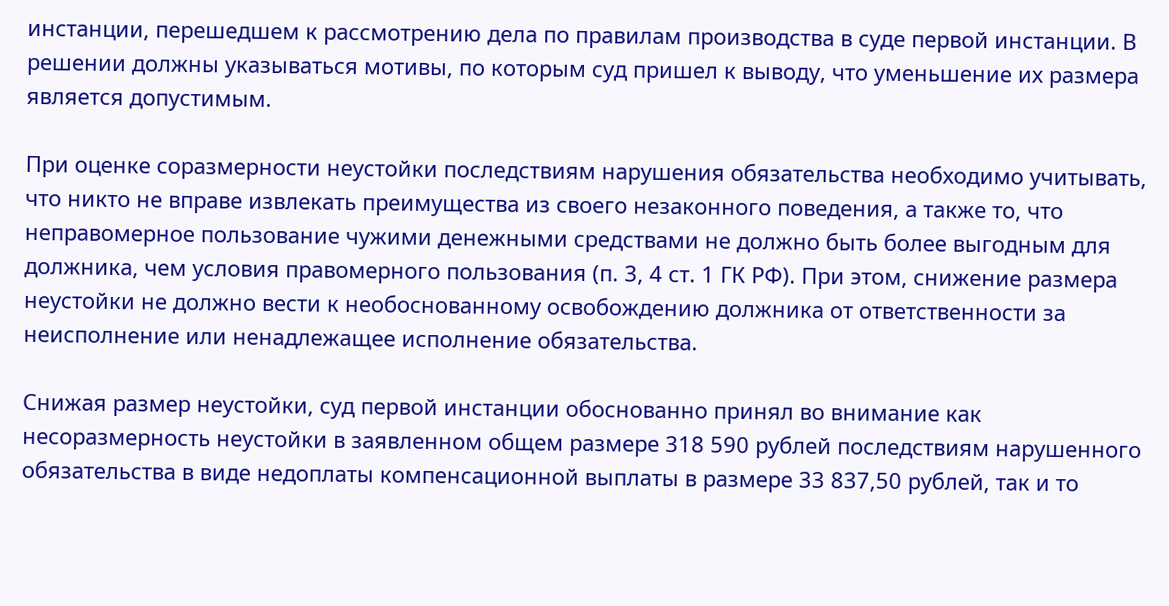инстанции, перешедшем к рассмотрению дела по правилам производства в суде первой инстанции. В решении должны указываться мотивы, по которым суд пришел к выводу, что уменьшение их размера является допустимым.

При оценке соразмерности неустойки последствиям нарушения обязательства необходимо учитывать, что никто не вправе извлекать преимущества из своего незаконного поведения, а также то, что неправомерное пользование чужими денежными средствами не должно быть более выгодным для должника, чем условия правомерного пользования (п. 3, 4 ст. 1 ГК РФ). При этом, снижение размера неустойки не должно вести к необоснованному освобождению должника от ответственности за неисполнение или ненадлежащее исполнение обязательства.

Снижая размер неустойки, суд первой инстанции обоснованно принял во внимание как несоразмерность неустойки в заявленном общем размере 318 590 рублей последствиям нарушенного обязательства в виде недоплаты компенсационной выплаты в размере 33 837,50 рублей, так и то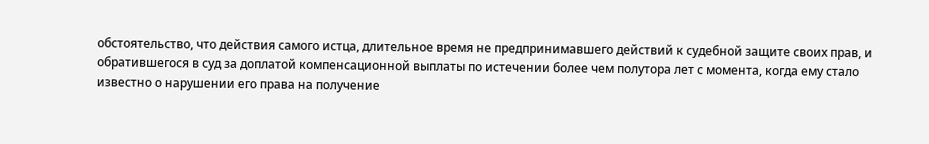обстоятельство, что действия самого истца, длительное время не предпринимавшего действий к судебной защите своих прав, и обратившегося в суд за доплатой компенсационной выплаты по истечении более чем полутора лет с момента, когда ему стало известно о нарушении его права на получение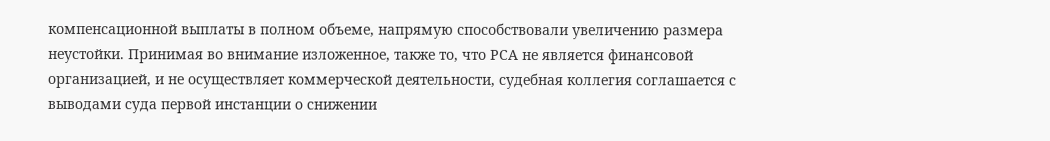компенсационной выплаты в полном объеме, напрямую способствовали увеличению размера неустойки. Принимая во внимание изложенное, также то, что РСА не является финансовой организацией, и не осуществляет коммерческой деятельности, судебная коллегия соглашается с выводами суда первой инстанции о снижении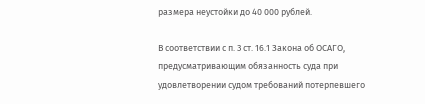размера неустойки до 40 000 рублей.

В соответствии с п. 3 ст. 16.1 Закона об ОСАГО, предусматривающим обязанность суда при удовлетворении судом требований потерпевшего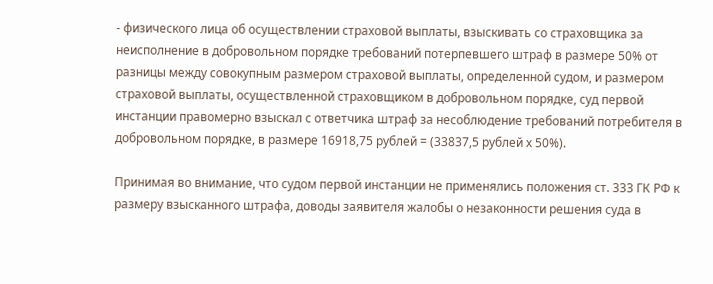- физического лица об осуществлении страховой выплаты, взыскивать со страховщика за неисполнение в добровольном порядке требований потерпевшего штраф в размере 50% от разницы между совокупным размером страховой выплаты, определенной судом, и размером страховой выплаты, осуществленной страховщиком в добровольном порядке, суд первой инстанции правомерно взыскал с ответчика штраф за несоблюдение требований потребителя в добровольном порядке, в размере 16918,75 рублей = (33837,5 рублей х 50%).

Принимая во внимание, что судом первой инстанции не применялись положения ст. 333 ГК РФ к размеру взысканного штрафа, доводы заявителя жалобы о незаконности решения суда в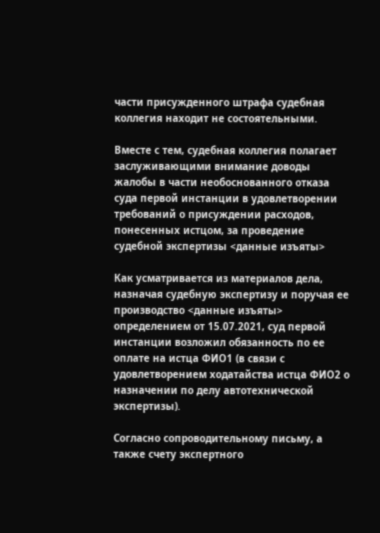части присужденного штрафа судебная коллегия находит не состоятельными.

Вместе с тем, судебная коллегия полагает заслуживающими внимание доводы жалобы в части необоснованного отказа суда первой инстанции в удовлетворении требований о присуждении расходов, понесенных истцом, за проведение судебной экспертизы <данные изъяты>

Как усматривается из материалов дела, назначая судебную экспертизу и поручая ее производство <данные изъяты> определением от 15.07.2021, суд первой инстанции возложил обязанность по ее оплате на истца ФИО1 (в связи с удовлетворением ходатайства истца ФИО2 о назначении по делу автотехнической экспертизы).

Согласно сопроводительному письму, а также счету экспертного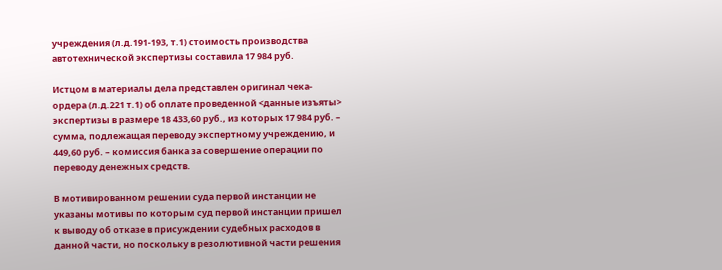учреждения (л.д.191-193, т.1) стоимость производства автотехнической экспертизы составила 17 984 руб.

Истцом в материалы дела представлен оригинал чека-ордера (л.д.221 т.1) об оплате проведенной <данные изъяты> экспертизы в размере 18 433,60 руб., из которых 17 984 руб. – сумма, подлежащая переводу экспертному учреждению, и 449,60 руб. – комиссия банка за совершение операции по переводу денежных средств.

В мотивированном решении суда первой инстанции не указаны мотивы по которым суд первой инстанции пришел к выводу об отказе в присуждении судебных расходов в данной части, но поскольку в резолютивной части решения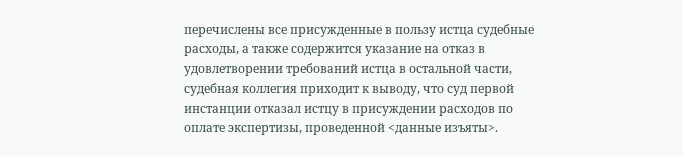перечислены все присужденные в пользу истца судебные расходы, а также содержится указание на отказ в удовлетворении требований истца в остальной части, судебная коллегия приходит к выводу, что суд первой инстанции отказал истцу в присуждении расходов по оплате экспертизы, проведенной <данные изъяты>.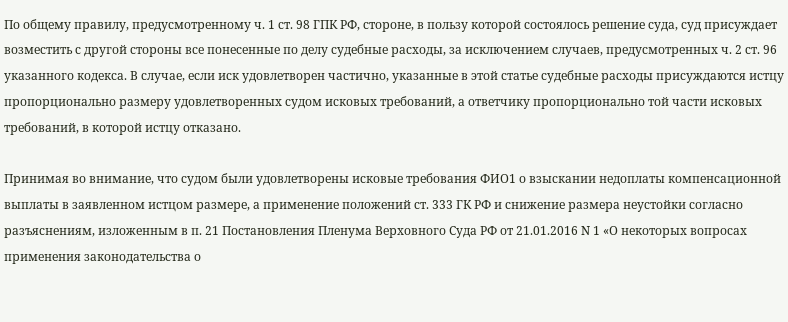По общему правилу, предусмотренному ч. 1 ст. 98 ГПК РФ, стороне, в пользу которой состоялось решение суда, суд присуждает возместить с другой стороны все понесенные по делу судебные расходы, за исключением случаев, предусмотренных ч. 2 ст. 96 указанного кодекса. В случае, если иск удовлетворен частично, указанные в этой статье судебные расходы присуждаются истцу пропорционально размеру удовлетворенных судом исковых требований, а ответчику пропорционально той части исковых требований, в которой истцу отказано.

Принимая во внимание, что судом были удовлетворены исковые требования ФИО1 о взыскании недоплаты компенсационной выплаты в заявленном истцом размере, а применение положений ст. 333 ГК РФ и снижение размера неустойки согласно разъяснениям, изложенным в п. 21 Постановления Пленума Верховного Суда РФ от 21.01.2016 N 1 «О некоторых вопросах применения законодательства о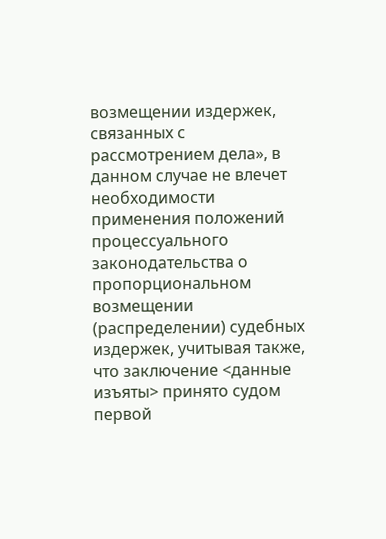возмещении издержек, связанных с рассмотрением дела», в данном случае не влечет необходимости применения положений процессуального законодательства о пропорциональном возмещении (распределении) судебных издержек, учитывая также, что заключение <данные изъяты> принято судом первой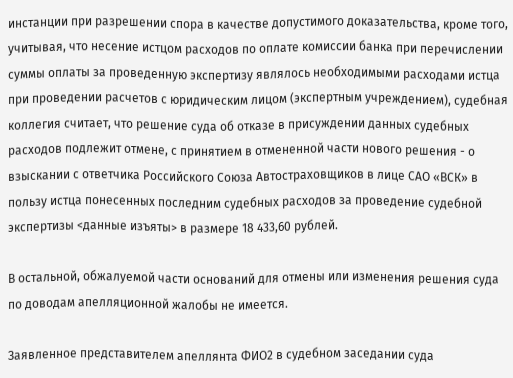инстанции при разрешении спора в качестве допустимого доказательства, кроме того, учитывая, что несение истцом расходов по оплате комиссии банка при перечислении суммы оплаты за проведенную экспертизу являлось необходимыми расходами истца при проведении расчетов с юридическим лицом (экспертным учреждением), судебная коллегия считает, что решение суда об отказе в присуждении данных судебных расходов подлежит отмене, с принятием в отмененной части нового решения - о взыскании с ответчика Российского Союза Автостраховщиков в лице САО «ВСК» в пользу истца понесенных последним судебных расходов за проведение судебной экспертизы <данные изъяты> в размере 18 433,60 рублей.

В остальной, обжалуемой части оснований для отмены или изменения решения суда по доводам апелляционной жалобы не имеется.

Заявленное представителем апеллянта ФИО2 в судебном заседании суда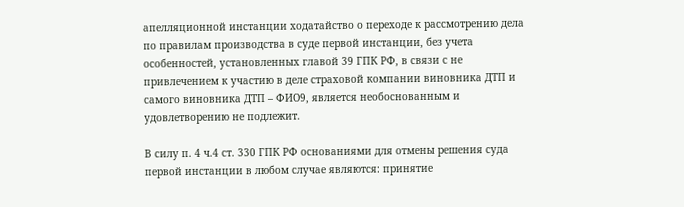апелляционной инстанции ходатайство о переходе к рассмотрению дела по правилам производства в суде первой инстанции, без учета особенностей, установленных главой 39 ГПК РФ, в связи с не привлечением к участию в деле страховой компании виновника ДТП и самого виновника ДТП – ФИО9, является необоснованным и удовлетворению не подлежит.

В силу п. 4 ч.4 ст. 330 ГПК РФ основаниями для отмены решения суда первой инстанции в любом случае являются: принятие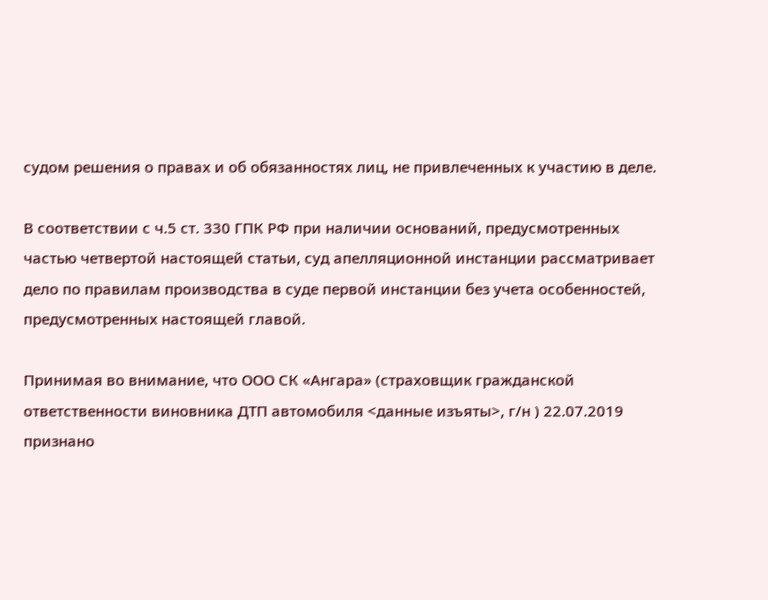судом решения о правах и об обязанностях лиц, не привлеченных к участию в деле.

В соответствии с ч.5 ст. 330 ГПК РФ при наличии оснований, предусмотренных частью четвертой настоящей статьи, суд апелляционной инстанции рассматривает дело по правилам производства в суде первой инстанции без учета особенностей, предусмотренных настоящей главой.

Принимая во внимание, что ООО СК «Ангара» (страховщик гражданской ответственности виновника ДТП автомобиля <данные изъяты>, г/н ) 22.07.2019 признано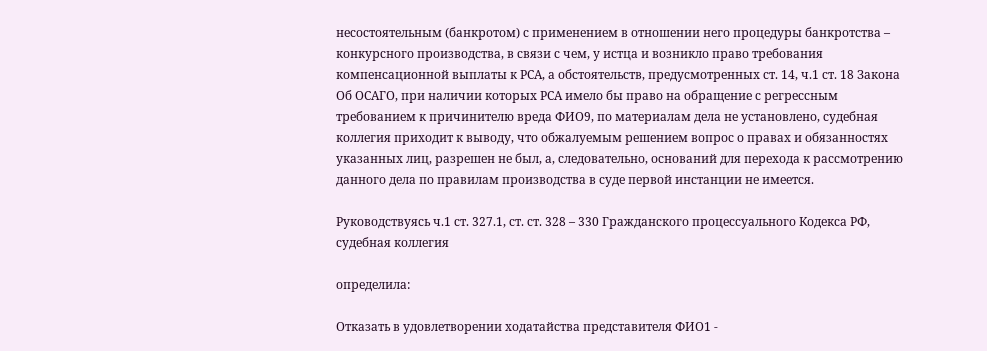несостоятельным (банкротом) с применением в отношении него процедуры банкротства – конкурсного производства, в связи с чем, у истца и возникло право требования компенсационной выплаты к РСА, а обстоятельств, предусмотренных ст. 14, ч.1 ст. 18 Закона Об ОСАГО, при наличии которых РСА имело бы право на обращение с регрессным требованием к причинителю вреда ФИО9, по материалам дела не установлено, судебная коллегия приходит к выводу, что обжалуемым решением вопрос о правах и обязанностях указанных лиц, разрешен не был, а, следовательно, оснований для перехода к рассмотрению данного дела по правилам производства в суде первой инстанции не имеется.

Руководствуясь ч.1 ст. 327.1, ст. ст. 328 – 330 Гражданского процессуального Кодекса РФ, судебная коллегия

определила:

Отказать в удовлетворении ходатайства представителя ФИО1 -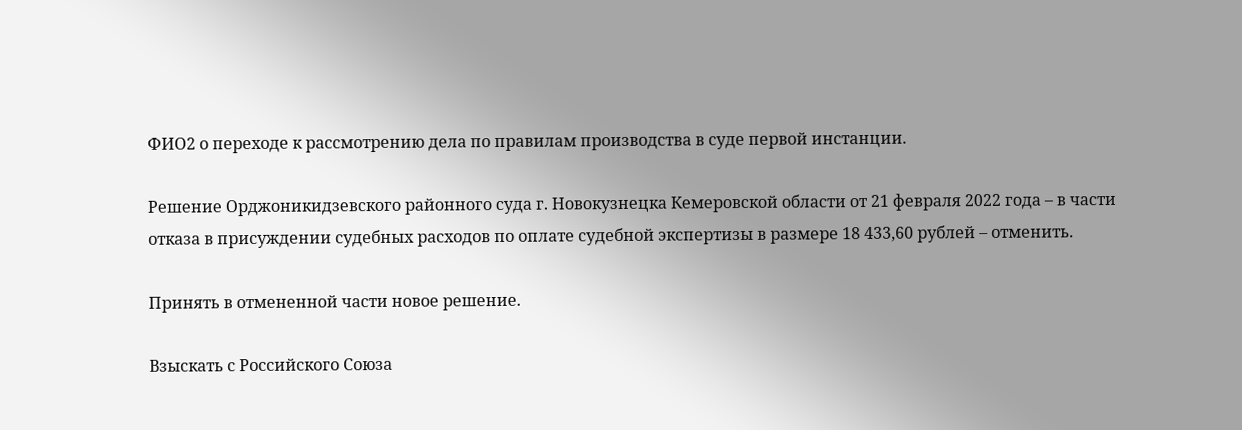ФИО2 о переходе к рассмотрению дела по правилам производства в суде первой инстанции.

Решение Орджоникидзевского районного суда г. Новокузнецка Кемеровской области от 21 февраля 2022 года – в части отказа в присуждении судебных расходов по оплате судебной экспертизы в размере 18 433,60 рублей – отменить.

Принять в отмененной части новое решение.

Взыскать с Российского Союза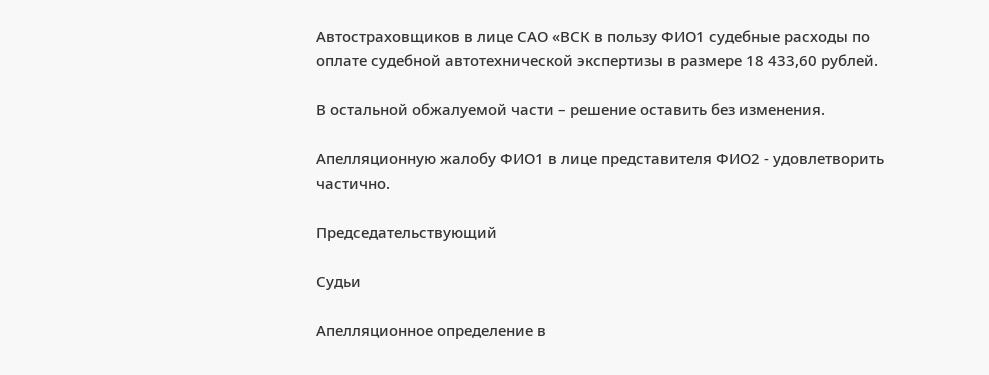Автостраховщиков в лице САО «ВСК в пользу ФИО1 судебные расходы по оплате судебной автотехнической экспертизы в размере 18 433,60 рублей.

В остальной обжалуемой части – решение оставить без изменения.

Апелляционную жалобу ФИО1 в лице представителя ФИО2 - удовлетворить частично.

Председательствующий

Судьи

Апелляционное определение в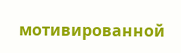мотивированной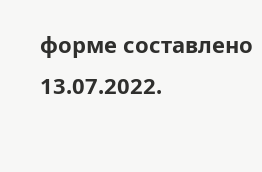форме составлено 13.07.2022.